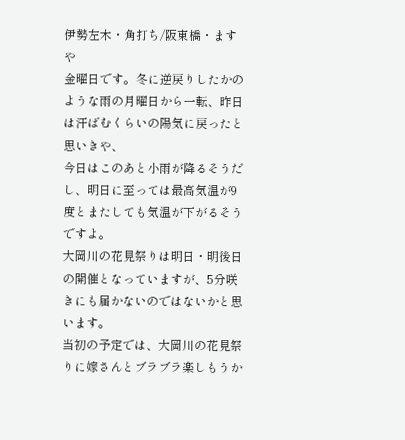伊勢左木・角打ち/阪東橋・ますや
金曜日です。冬に逆戻りしたかのような雨の月曜日から一転、昨日は汗ばむくらいの陽気に戻ったと思いきや、
今日はこのあと小雨が降るそうだし、明日に至っては最高気温が9度とまたしても気温が下がるそうですよ。
大岡川の花見祭りは明日・明後日の開催となっていますが、5分咲きにも届かないのではないかと思います。
当初の予定では、大岡川の花見祭りに嫁さんとブラブラ楽しもうか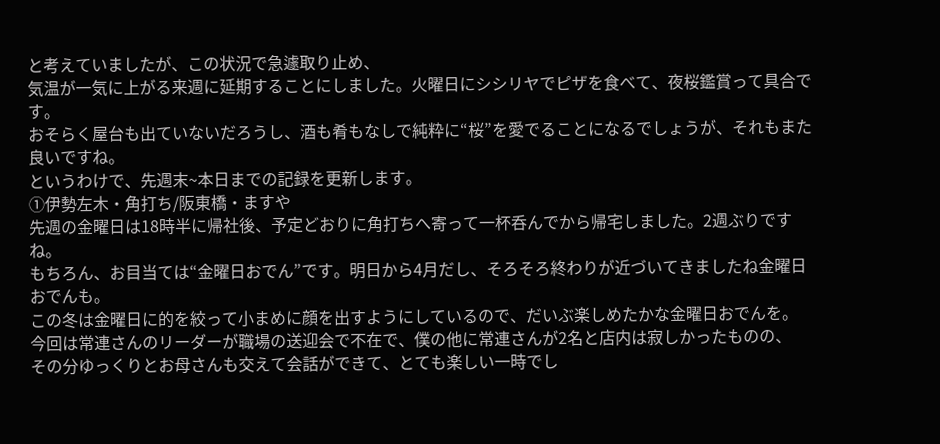と考えていましたが、この状況で急遽取り止め、
気温が一気に上がる来週に延期することにしました。火曜日にシシリヤでピザを食べて、夜桜鑑賞って具合です。
おそらく屋台も出ていないだろうし、酒も肴もなしで純粋に“桜”を愛でることになるでしょうが、それもまた良いですね。
というわけで、先週末~本日までの記録を更新します。
①伊勢左木・角打ち/阪東橋・ますや
先週の金曜日は18時半に帰社後、予定どおりに角打ちへ寄って一杯呑んでから帰宅しました。2週ぶりですね。
もちろん、お目当ては“金曜日おでん”です。明日から4月だし、そろそろ終わりが近づいてきましたね金曜日おでんも。
この冬は金曜日に的を絞って小まめに顔を出すようにしているので、だいぶ楽しめたかな金曜日おでんを。
今回は常連さんのリーダーが職場の送迎会で不在で、僕の他に常連さんが2名と店内は寂しかったものの、
その分ゆっくりとお母さんも交えて会話ができて、とても楽しい一時でし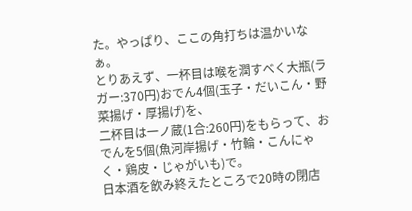た。やっぱり、ここの角打ちは温かいなぁ。
とりあえず、一杯目は喉を潤すべく大瓶(ラガー:370円)おでん4個(玉子・だいこん・野菜揚げ・厚揚げ)を、
二杯目は一ノ蔵(1合:260円)をもらって、おでんを5個(魚河岸揚げ・竹輪・こんにゃく・鶏皮・じゃがいも)で。
日本酒を飲み終えたところで20時の閉店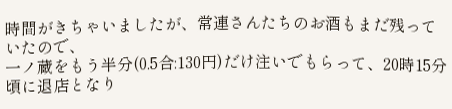時間がきちゃいましたが、常連さんたちのお酒もまだ残っていたので、
一ノ蔵をもう半分(0.5合:130円)だけ注いでもらって、20時15分頃に退店となり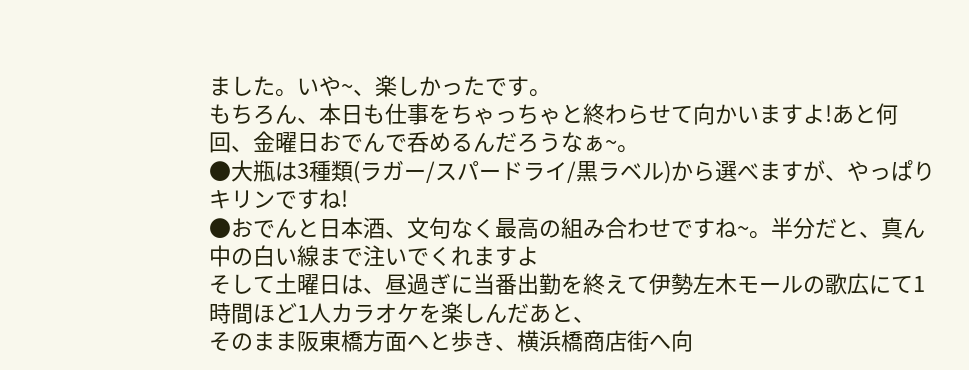ました。いや~、楽しかったです。
もちろん、本日も仕事をちゃっちゃと終わらせて向かいますよ!あと何回、金曜日おでんで呑めるんだろうなぁ~。
●大瓶は3種類(ラガー/スパードライ/黒ラベル)から選べますが、やっぱりキリンですね!
●おでんと日本酒、文句なく最高の組み合わせですね~。半分だと、真ん中の白い線まで注いでくれますよ
そして土曜日は、昼過ぎに当番出勤を終えて伊勢左木モールの歌広にて1時間ほど1人カラオケを楽しんだあと、
そのまま阪東橋方面へと歩き、横浜橋商店街へ向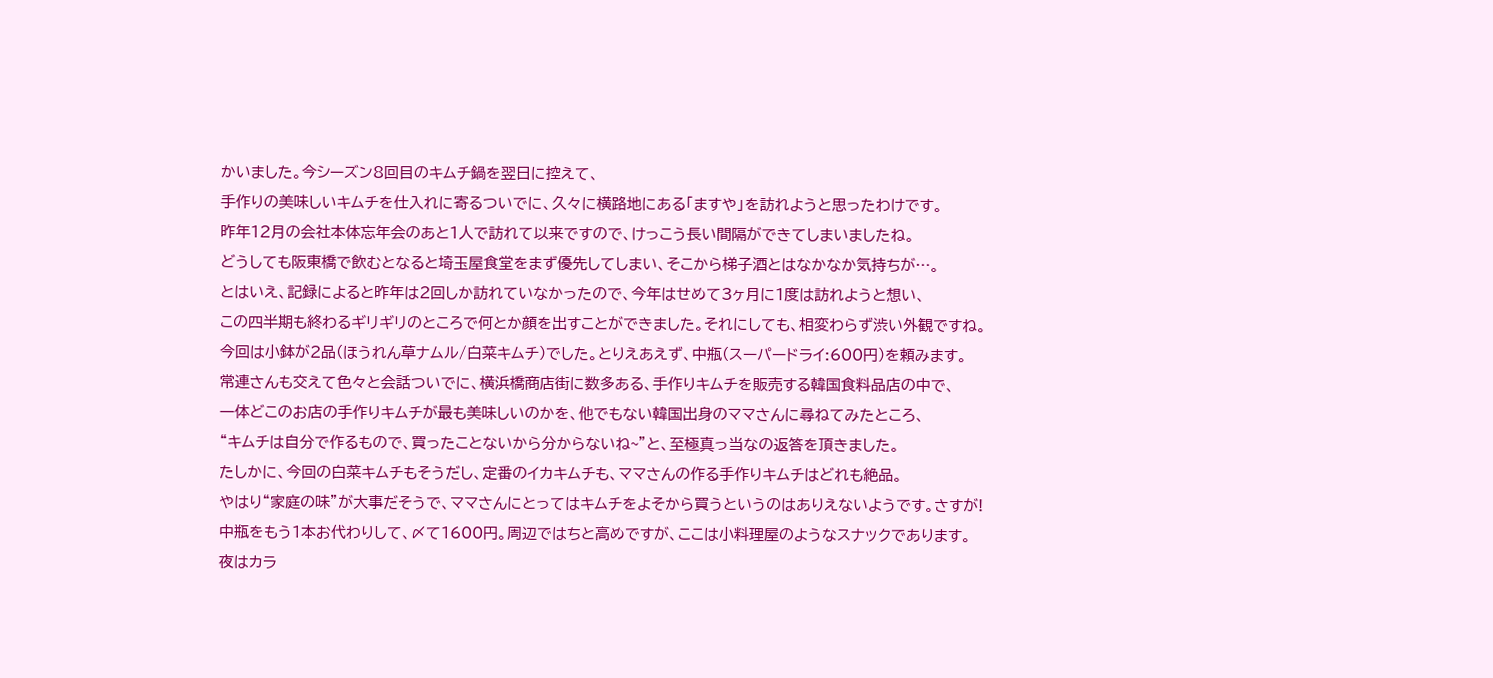かいました。今シーズン8回目のキムチ鍋を翌日に控えて、
手作りの美味しいキムチを仕入れに寄るついでに、久々に横路地にある「ますや」を訪れようと思ったわけです。
昨年12月の会社本体忘年会のあと1人で訪れて以来ですので、けっこう長い間隔ができてしまいましたね。
どうしても阪東橋で飲むとなると埼玉屋食堂をまず優先してしまい、そこから梯子酒とはなかなか気持ちが…。
とはいえ、記録によると昨年は2回しか訪れていなかったので、今年はせめて3ヶ月に1度は訪れようと想い、
この四半期も終わるギリギリのところで何とか顔を出すことができました。それにしても、相変わらず渋い外観ですね。
今回は小鉢が2品(ほうれん草ナムル/白菜キムチ)でした。とりえあえず、中瓶(スーパードライ:600円)を頼みます。
常連さんも交えて色々と会話ついでに、横浜橋商店街に数多ある、手作りキムチを販売する韓国食料品店の中で、
一体どこのお店の手作りキムチが最も美味しいのかを、他でもない韓国出身のママさんに尋ねてみたところ、
“キムチは自分で作るもので、買ったことないから分からないね~”と、至極真っ当なの返答を頂きました。
たしかに、今回の白菜キムチもそうだし、定番のイカキムチも、ママさんの作る手作りキムチはどれも絶品。
やはり“家庭の味”が大事だそうで、ママさんにとってはキムチをよそから買うというのはありえないようです。さすが!
中瓶をもう1本お代わりして、〆て1600円。周辺ではちと高めですが、ここは小料理屋のようなスナックであります。
夜はカラ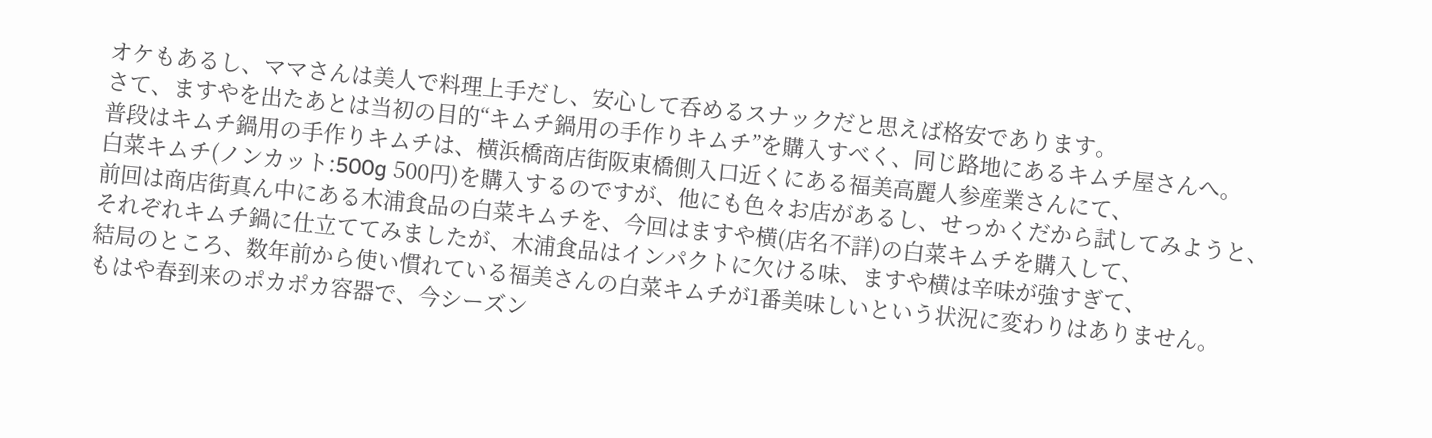オケもあるし、ママさんは美人で料理上手だし、安心して呑めるスナックだと思えば格安であります。
さて、ますやを出たあとは当初の目的“キムチ鍋用の手作りキムチ”を購入すべく、同じ路地にあるキムチ屋さんへ。
普段はキムチ鍋用の手作りキムチは、横浜橋商店街阪東橋側入口近くにある福美高麗人参産業さんにて、
白菜キムチ(ノンカット:500g 500円)を購入するのですが、他にも色々お店があるし、せっかくだから試してみようと、
前回は商店街真ん中にある木浦食品の白菜キムチを、今回はますや横(店名不詳)の白菜キムチを購入して、
それぞれキムチ鍋に仕立ててみましたが、木浦食品はインパクトに欠ける味、ますや横は辛味が強すぎて、
結局のところ、数年前から使い慣れている福美さんの白菜キムチが1番美味しいという状況に変わりはありません。
もはや春到来のポカポカ容器で、今シーズン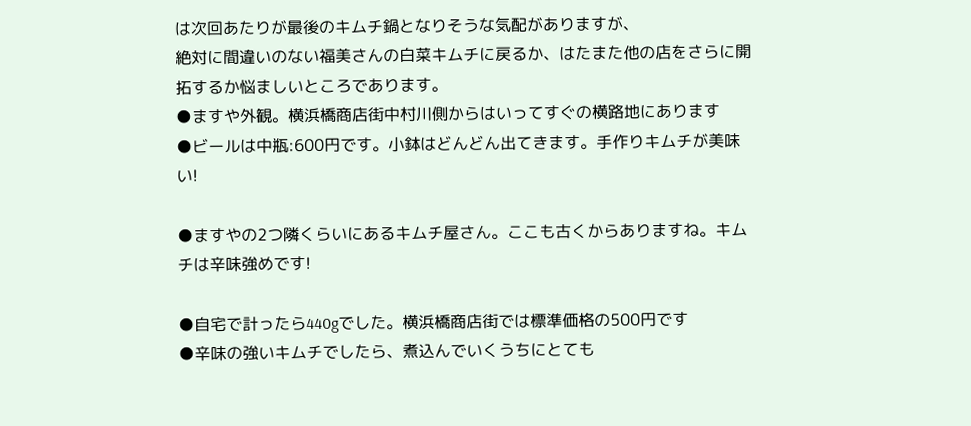は次回あたりが最後のキムチ鍋となりそうな気配がありますが、
絶対に間違いのない福美さんの白菜キムチに戻るか、はたまた他の店をさらに開拓するか悩ましいところであります。
●ますや外観。横浜橋商店街中村川側からはいってすぐの横路地にあります
●ビールは中瓶:600円です。小鉢はどんどん出てきます。手作りキムチが美味い!

●ますやの2つ隣くらいにあるキムチ屋さん。ここも古くからありますね。キムチは辛味強めです!

●自宅で計ったら440gでした。横浜橋商店街では標準価格の500円です
●辛味の強いキムチでしたら、煮込んでいくうちにとても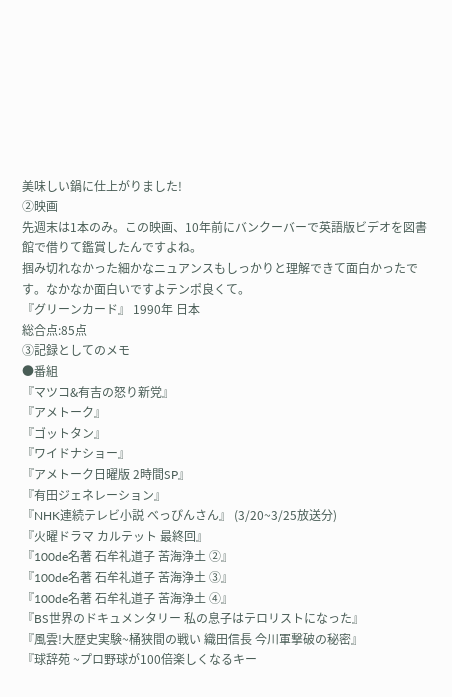美味しい鍋に仕上がりました!
②映画
先週末は1本のみ。この映画、10年前にバンクーバーで英語版ビデオを図書館で借りて鑑賞したんですよね。
掴み切れなかった細かなニュアンスもしっかりと理解できて面白かったです。なかなか面白いですよテンポ良くて。
『グリーンカード』 1990年 日本
総合点:85点
③記録としてのメモ
●番組
『マツコ&有吉の怒り新党』
『アメトーク』
『ゴットタン』
『ワイドナショー』
『アメトーク日曜版 2時間SP』
『有田ジェネレーション』
『NHK連続テレビ小説 べっぴんさん』 (3/20~3/25放送分)
『火曜ドラマ カルテット 最終回』
『100de名著 石牟礼道子 苦海浄土 ②』
『100de名著 石牟礼道子 苦海浄土 ③』
『100de名著 石牟礼道子 苦海浄土 ④』
『BS世界のドキュメンタリー 私の息子はテロリストになった』
『風雲!大歴史実験~桶狭間の戦い 織田信長 今川軍撃破の秘密』
『球辞苑 ~プロ野球が100倍楽しくなるキー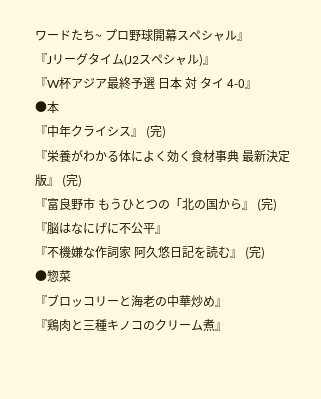ワードたち~ プロ野球開幕スペシャル』
『Jリーグタイム(J2スペシャル)』
『W杯アジア最終予選 日本 対 タイ 4-0』
●本
『中年クライシス』 (完)
『栄養がわかる体によく効く食材事典 最新決定版』 (完)
『富良野市 もうひとつの「北の国から』 (完)
『脳はなにげに不公平』
『不機嫌な作詞家 阿久悠日記を読む』 (完)
●惣菜
『ブロッコリーと海老の中華炒め』
『鶏肉と三種キノコのクリーム煮』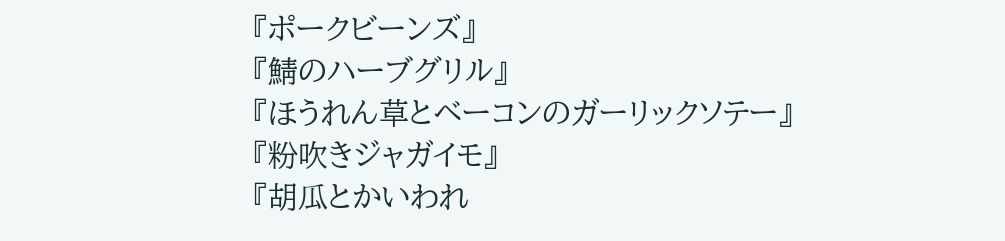『ポークビーンズ』
『鯖のハーブグリル』
『ほうれん草とベーコンのガーリックソテー』
『粉吹きジャガイモ』
『胡瓜とかいわれ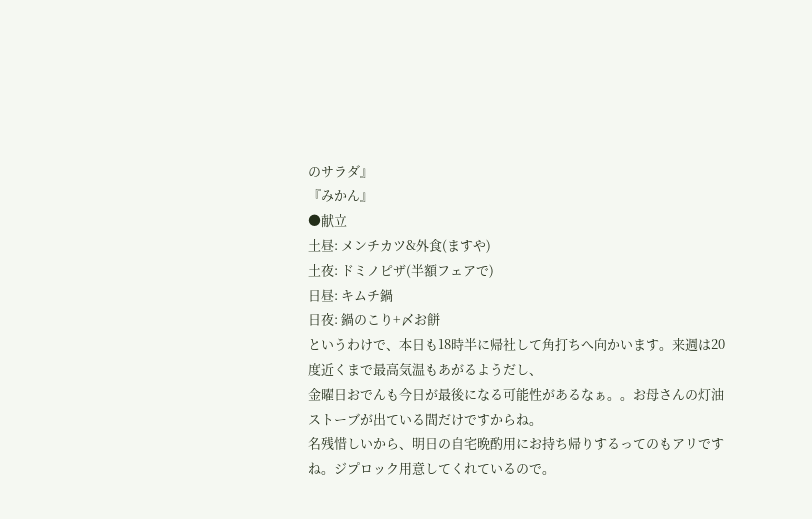のサラダ』
『みかん』
●献立
土昼: メンチカツ&外食(ますや)
土夜: ドミノピザ(半額フェアで)
日昼: キムチ鍋
日夜: 鍋のこり+〆お餅
というわけで、本日も18時半に帰社して角打ちへ向かいます。来週は20度近くまで最高気温もあがるようだし、
金曜日おでんも今日が最後になる可能性があるなぁ。。お母さんの灯油ストーブが出ている間だけですからね。
名残惜しいから、明日の自宅晩酌用にお持ち帰りするってのもアリですね。ジプロック用意してくれているので。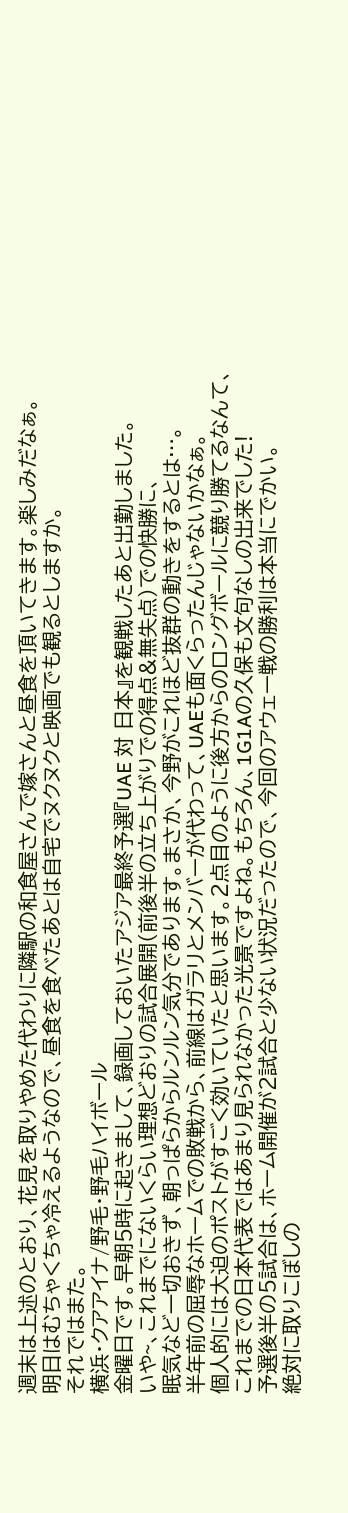週末は上述のとおり、花見を取りやめた代わりに隣駅の和食屋さんで嫁さんと昼食を頂いてきます。楽しみだなぁ。
明日はむちゃくちゃ冷えるようなので、昼食を食べたあとは自宅でヌクヌクと映画でも観るとしますか。
それではまた。
横浜・クアアイナ/野毛・野毛ハイボール
金曜日です。早朝5時に起きまして、録画しておいたアジア最終予選『UAE 対 日本』を観戦したあと出勤しました。
いや~、これまでにないくらい理想どおりの試合展開(前後半の立ち上がりでの得点&無失点)での快勝に、
眠気など一切おきず、朝っぱらからルンルン気分であります。まさか、今野がこれほど抜群の動きをするとは…。
半年前の屈辱なホームでの敗戦から、前線はガラリとメンバーが代わって、UAEも面くらったんじゃないかなぁ。
個人的には大迫のポストがすごく効いていたと思います。2点目のように後方からのロングボールに競り勝てるなんて、
これまでの日本代表ではあまり見られなかった光景ですよね。もちろん、1G1Aの久保も文句なしの出来でした!
予選後半の5試合は、ホーム開催が2試合と少ない状況だったので、今回のアウェー戦の勝利は本当にでかい。
絶対に取りこぼしの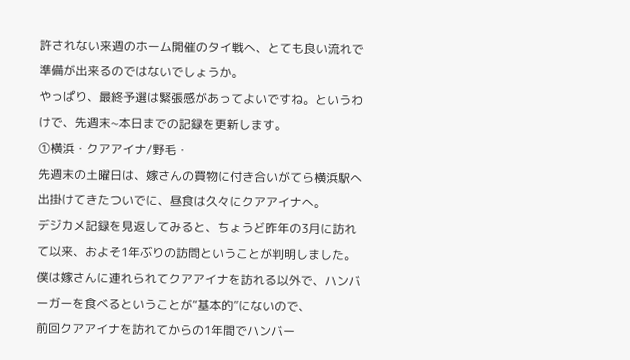許されない来週のホーム開催のタイ戦へ、とても良い流れで準備が出来るのではないでしょうか。
やっぱり、最終予選は緊張感があってよいですね。というわけで、先週末~本日までの記録を更新します。
①横浜・クアアイナ/野毛・
先週末の土曜日は、嫁さんの買物に付き合いがてら横浜駅へ出掛けてきたついでに、昼食は久々にクアアイナへ。
デジカメ記録を見返してみると、ちょうど昨年の3月に訪れて以来、およそ1年ぶりの訪問ということが判明しました。
僕は嫁さんに連れられてクアアイナを訪れる以外で、ハンバーガーを食べるということが“基本的”にないので、
前回クアアイナを訪れてからの1年間でハンバー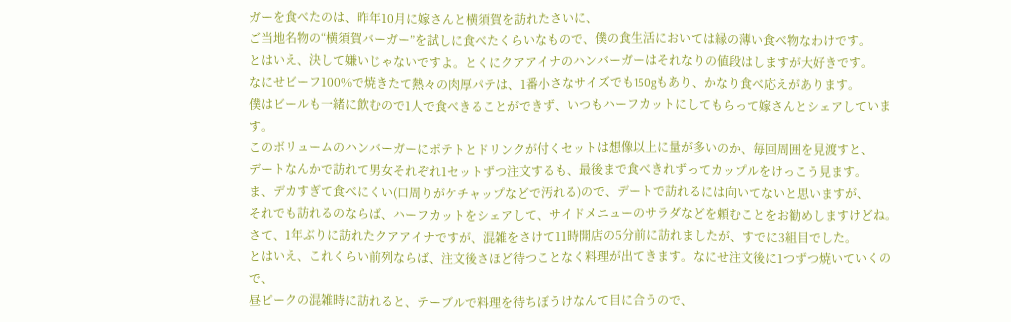ガーを食べたのは、昨年10月に嫁さんと横須賀を訪れたさいに、
ご当地名物の“横須賀バーガー”を試しに食べたくらいなもので、僕の食生活においては縁の薄い食べ物なわけです。
とはいえ、決して嫌いじゃないですよ。とくにクアアイナのハンバーガーはそれなりの値段はしますが大好きです。
なにせビーフ100%で焼きたて熱々の肉厚パテは、1番小さなサイズでも150gもあり、かなり食べ応えがあります。
僕はビールも一緒に飲むので1人で食べきることができず、いつもハーフカットにしてもらって嫁さんとシェアしています。
このボリュームのハンバーガーにポテトとドリンクが付くセットは想像以上に量が多いのか、毎回周囲を見渡すと、
デートなんかで訪れて男女それぞれ1セットずつ注文するも、最後まで食べきれずってカップルをけっこう見ます。
ま、デカすぎて食べにくい(口周りがケチャップなどで汚れる)ので、デートで訪れるには向いてないと思いますが、
それでも訪れるのならば、ハーフカットをシェアして、サイドメニューのサラダなどを頼むことをお勧めしますけどね。
さて、1年ぶりに訪れたクアアイナですが、混雑をさけて11時開店の5分前に訪れましたが、すでに3組目でした。
とはいえ、これくらい前列ならば、注文後さほど待つことなく料理が出てきます。なにせ注文後に1つずつ焼いていくので、
昼ピークの混雑時に訪れると、テーブルで料理を待ちぼうけなんて目に合うので、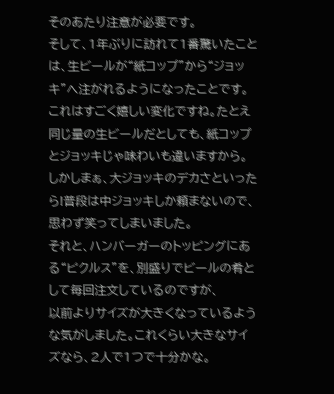そのあたり注意が必要です。
そして、1年ぶりに訪れて1番驚いたことは、生ビールが“紙コップ”から“ジョッキ”へ注がれるようになったことです。
これはすごく嬉しい変化ですね。たとえ同じ量の生ビールだとしても、紙コップとジョッキじゃ味わいも違いますから。
しかしまぁ、大ジョッキのデカさといったら!普段は中ジョッキしか頼まないので、思わず笑ってしまいました。
それと、ハンバーガーのトッピングにある“ピクルス”を、別盛りでビールの肴として毎回注文しているのですが、
以前よりサイズが大きくなっているような気がしました。これくらい大きなサイズなら、2人で1つで十分かな。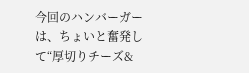今回のハンバーガーは、ちょいと奮発して“厚切りチーズ&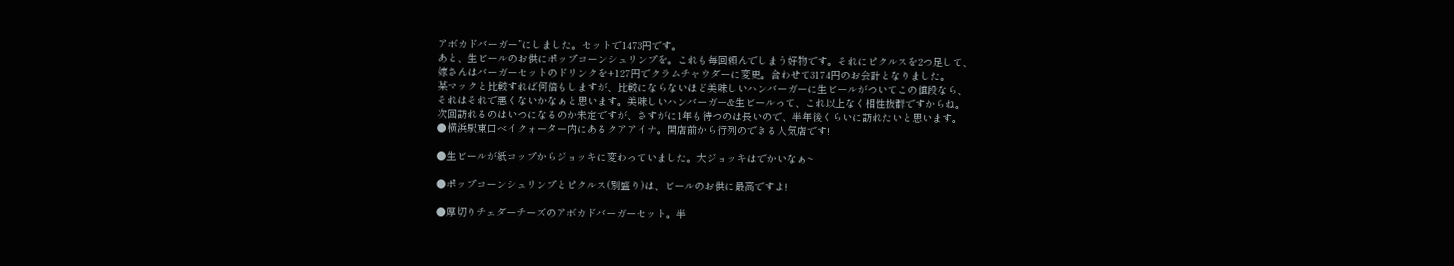アボカドバーガー”にしました。セットで1473円です。
あと、生ビールのお供にポップコーンシュリンプを。これも毎回頼んでしまう好物です。それにピクルスを2つ足して、
嫁さんはバーガーセットのドリンクを+127円でクラムチャウダーに変更。合わせて3174円のお会計となりました。
某マックと比較すれば何倍もしますが、比較にならないほど美味しいハンバーガーに生ビールがついてこの値段なら、
それはそれで悪くないかなぁと思います。美味しいハンバーガー&生ビールって、これ以上なく相性抜群ですからね。
次回訪れるのはいつになるのか未定ですが、さすがに1年も待つのは長いので、半年後くらいに訪れたいと思います。
●横浜駅東口ベイクォーター内にあるクアアイナ。開店前から行列のできる人気店です!

●生ビールが紙コップからジョッキに変わっていました。大ジョッキはでかいなぁ~

●ポップコーンシュリンプとピクルス(別盛り)は、ビールのお供に最高ですよ!

●厚切りチェダーチーズのアボカドバーガーセット。半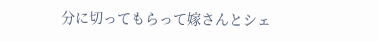分に切ってもらって嫁さんとシェ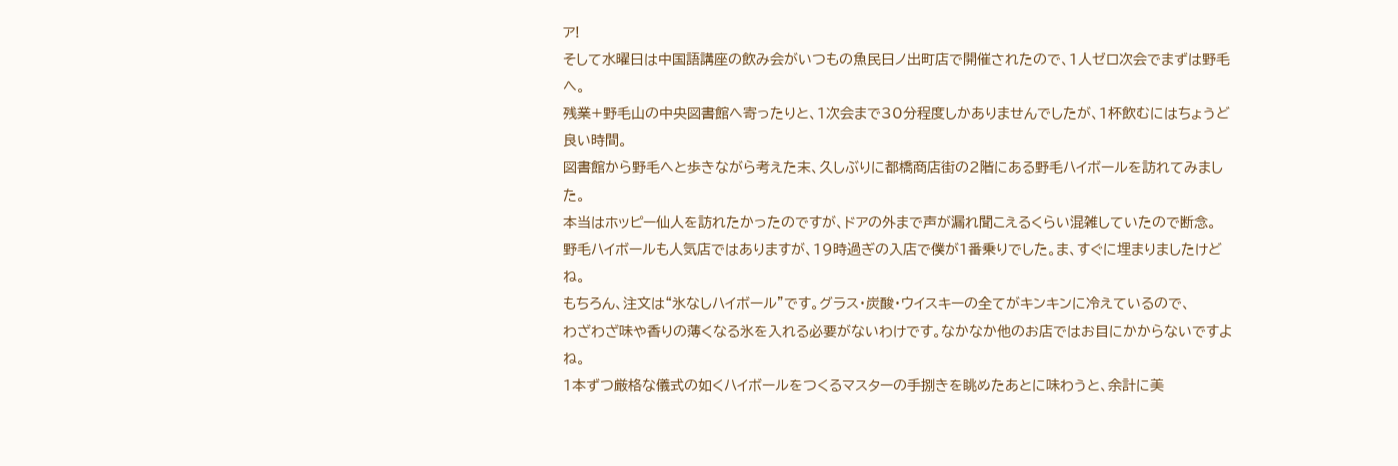ア!
そして水曜日は中国語講座の飲み会がいつもの魚民日ノ出町店で開催されたので、1人ゼロ次会でまずは野毛へ。
残業+野毛山の中央図書館へ寄ったりと、1次会まで30分程度しかありませんでしたが、1杯飲むにはちょうど良い時間。
図書館から野毛へと歩きながら考えた末、久しぶりに都橋商店街の2階にある野毛ハイボールを訪れてみました。
本当はホッピー仙人を訪れたかったのですが、ドアの外まで声が漏れ聞こえるくらい混雑していたので断念。
野毛ハイボールも人気店ではありますが、19時過ぎの入店で僕が1番乗りでした。ま、すぐに埋まりましたけどね。
もちろん、注文は“氷なしハイボール”です。グラス・炭酸・ウイスキーの全てがキンキンに冷えているので、
わざわざ味や香りの薄くなる氷を入れる必要がないわけです。なかなか他のお店ではお目にかからないですよね。
1本ずつ厳格な儀式の如くハイボールをつくるマスターの手捌きを眺めたあとに味わうと、余計に美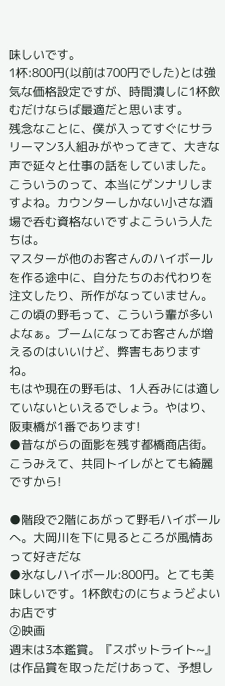味しいです。
1杯:800円(以前は700円でした)とは強気な価格設定ですが、時間潰しに1杯飲むだけならば最適だと思います。
残念なことに、僕が入ってすぐにサラリーマン3人組みがやってきて、大きな声で延々と仕事の話をしていました。
こういうのって、本当にゲンナリしますよね。カウンターしかない小さな酒場で呑む資格ないですよこういう人たちは。
マスターが他のお客さんのハイボールを作る途中に、自分たちのお代わりを注文したり、所作がなっていません。
この頃の野毛って、こういう輩が多いよなぁ。ブームになってお客さんが増えるのはいいけど、弊害もありますね。
もはや現在の野毛は、1人呑みには適していないといえるでしょう。やはり、阪東橋が1番であります!
●昔ながらの面影を残す都橋商店街。こうみえて、共同トイレがとても綺麗ですから!

●階段で2階にあがって野毛ハイボールへ。大岡川を下に見るところが風情あって好きだな
●氷なしハイボール:800円。とても美味しいです。1杯飲むのにちょうどよいお店です
②映画
週末は3本鑑賞。『スポットライト~』は作品賞を取っただけあって、予想し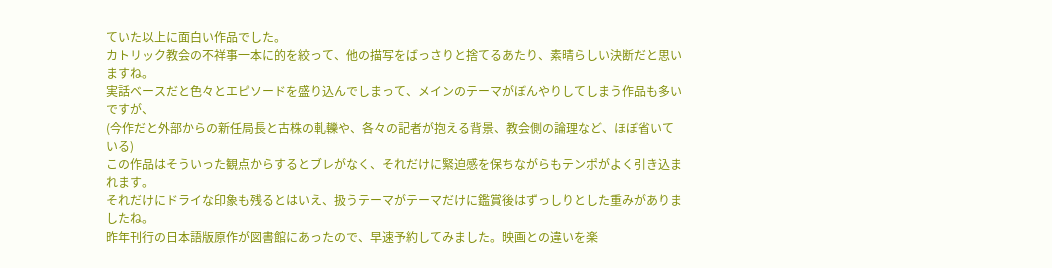ていた以上に面白い作品でした。
カトリック教会の不祥事一本に的を絞って、他の描写をばっさりと捨てるあたり、素晴らしい決断だと思いますね。
実話ベースだと色々とエピソードを盛り込んでしまって、メインのテーマがぼんやりしてしまう作品も多いですが、
(今作だと外部からの新任局長と古株の軋轢や、各々の記者が抱える背景、教会側の論理など、ほぼ省いている)
この作品はそういった観点からするとブレがなく、それだけに緊迫感を保ちながらもテンポがよく引き込まれます。
それだけにドライな印象も残るとはいえ、扱うテーマがテーマだけに鑑賞後はずっしりとした重みがありましたね。
昨年刊行の日本語版原作が図書館にあったので、早速予約してみました。映画との違いを楽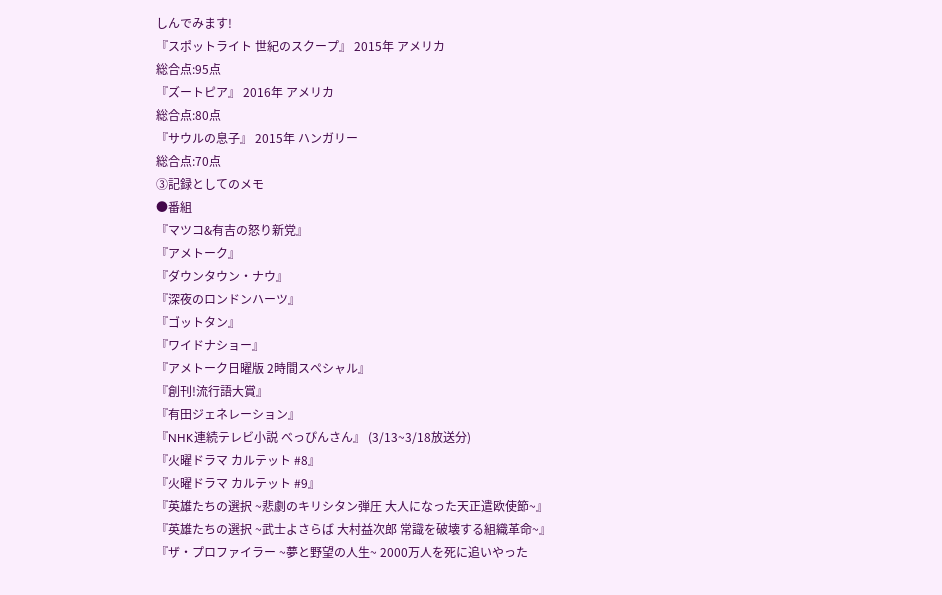しんでみます!
『スポットライト 世紀のスクープ』 2015年 アメリカ
総合点:95点
『ズートピア』 2016年 アメリカ
総合点:80点
『サウルの息子』 2015年 ハンガリー
総合点:70点
③記録としてのメモ
●番組
『マツコ&有吉の怒り新党』
『アメトーク』
『ダウンタウン・ナウ』
『深夜のロンドンハーツ』
『ゴットタン』
『ワイドナショー』
『アメトーク日曜版 2時間スペシャル』
『創刊!流行語大賞』
『有田ジェネレーション』
『NHK連続テレビ小説 べっぴんさん』 (3/13~3/18放送分)
『火曜ドラマ カルテット #8』
『火曜ドラマ カルテット #9』
『英雄たちの選択 ~悲劇のキリシタン弾圧 大人になった天正遣欧使節~』
『英雄たちの選択 ~武士よさらば 大村益次郎 常識を破壊する組織革命~』
『ザ・プロファイラー ~夢と野望の人生~ 2000万人を死に追いやった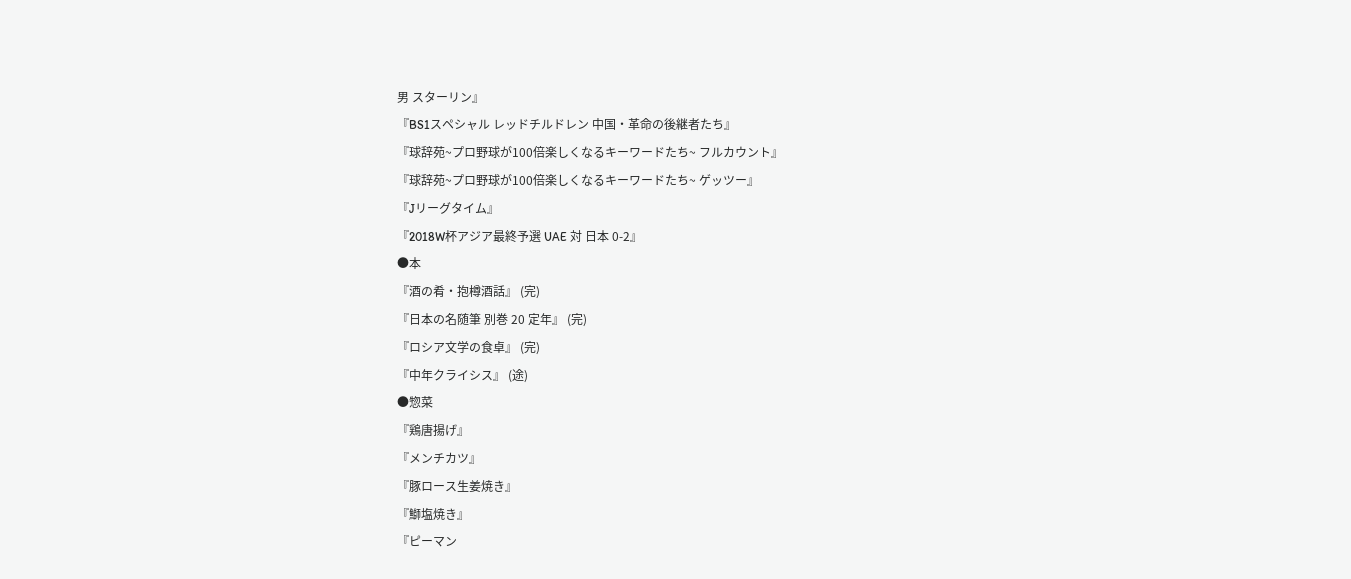男 スターリン』
『BS1スペシャル レッドチルドレン 中国・革命の後継者たち』
『球辞苑~プロ野球が100倍楽しくなるキーワードたち~ フルカウント』
『球辞苑~プロ野球が100倍楽しくなるキーワードたち~ ゲッツー』
『Jリーグタイム』
『2018W杯アジア最終予選 UAE 対 日本 0-2』
●本
『酒の肴・抱樽酒話』 (完)
『日本の名随筆 別巻 20 定年』 (完)
『ロシア文学の食卓』 (完)
『中年クライシス』 (途)
●惣菜
『鶏唐揚げ』
『メンチカツ』
『豚ロース生姜焼き』
『鰤塩焼き』
『ピーマン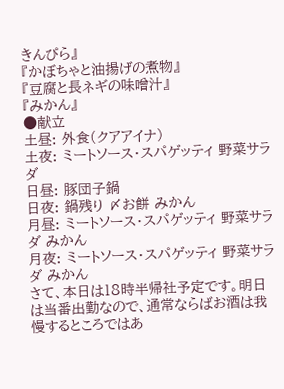きんぴら』
『かぼちゃと油揚げの煮物』
『豆腐と長ネギの味噌汁』
『みかん』
●献立
土昼: 外食(クアアイナ)
土夜: ミートソース・スパゲッティ 野菜サラダ
日昼: 豚団子鍋
日夜: 鍋残り 〆お餅 みかん
月昼: ミートソース・スパゲッティ 野菜サラダ みかん
月夜: ミートソース・スパゲッティ 野菜サラダ みかん
さて、本日は18時半帰社予定です。明日は当番出勤なので、通常ならばお酒は我慢するところではあ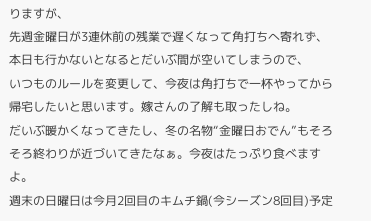りますが、
先週金曜日が3連休前の残業で遅くなって角打ちへ寄れず、本日も行かないとなるとだいぶ間が空いてしまうので、
いつものルールを変更して、今夜は角打ちで一杯やってから帰宅したいと思います。嫁さんの了解も取ったしね。
だいぶ暖かくなってきたし、冬の名物“金曜日おでん”もそろそろ終わりが近づいてきたなぁ。今夜はたっぷり食べますよ。
週末の日曜日は今月2回目のキムチ鍋(今シーズン8回目)予定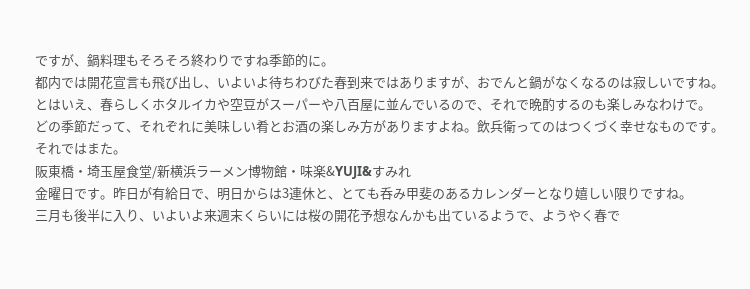ですが、鍋料理もそろそろ終わりですね季節的に。
都内では開花宣言も飛び出し、いよいよ待ちわびた春到来ではありますが、おでんと鍋がなくなるのは寂しいですね。
とはいえ、春らしくホタルイカや空豆がスーパーや八百屋に並んでいるので、それで晩酌するのも楽しみなわけで。
どの季節だって、それぞれに美味しい肴とお酒の楽しみ方がありますよね。飲兵衛ってのはつくづく幸せなものです。
それではまた。
阪東橋・埼玉屋食堂/新横浜ラーメン博物館・味楽&YUJI&すみれ
金曜日です。昨日が有給日で、明日からは3連休と、とても呑み甲斐のあるカレンダーとなり嬉しい限りですね。
三月も後半に入り、いよいよ来週末くらいには桜の開花予想なんかも出ているようで、ようやく春で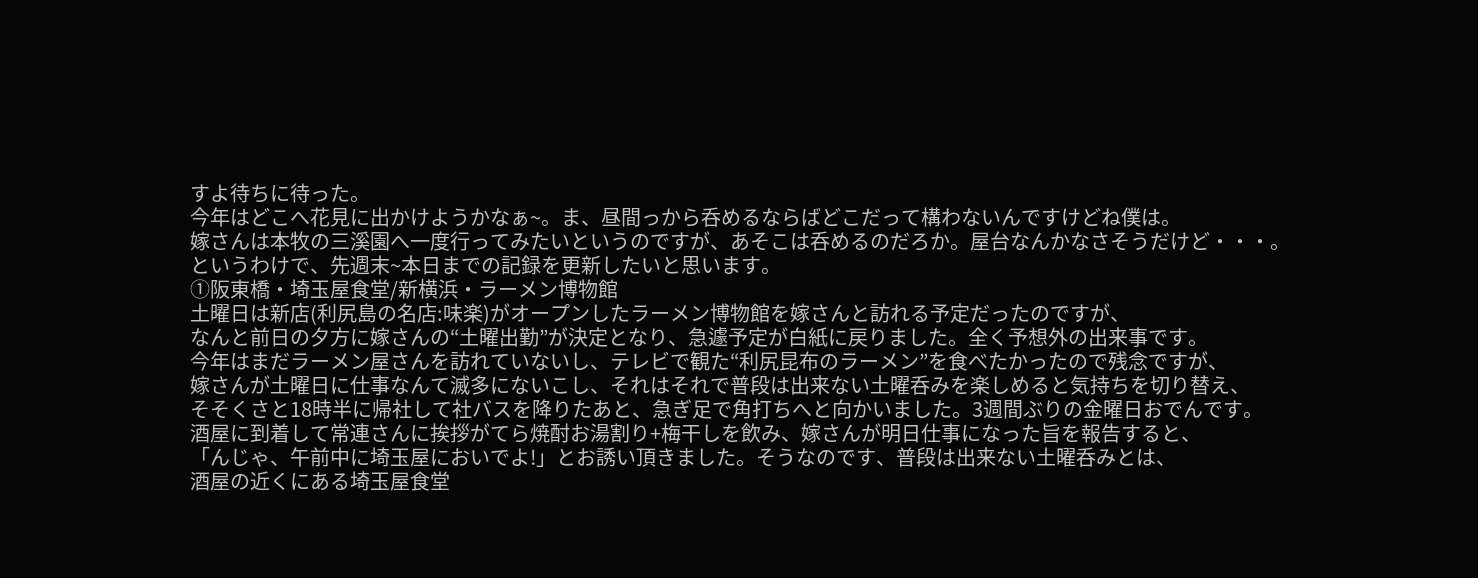すよ待ちに待った。
今年はどこへ花見に出かけようかなぁ~。ま、昼間っから呑めるならばどこだって構わないんですけどね僕は。
嫁さんは本牧の三溪園へ一度行ってみたいというのですが、あそこは呑めるのだろか。屋台なんかなさそうだけど・・・。
というわけで、先週末~本日までの記録を更新したいと思います。
①阪東橋・埼玉屋食堂/新横浜・ラーメン博物館
土曜日は新店(利尻島の名店:味楽)がオープンしたラーメン博物館を嫁さんと訪れる予定だったのですが、
なんと前日の夕方に嫁さんの“土曜出勤”が決定となり、急遽予定が白紙に戻りました。全く予想外の出来事です。
今年はまだラーメン屋さんを訪れていないし、テレビで観た“利尻昆布のラーメン”を食べたかったので残念ですが、
嫁さんが土曜日に仕事なんて滅多にないこし、それはそれで普段は出来ない土曜呑みを楽しめると気持ちを切り替え、
そそくさと18時半に帰社して社バスを降りたあと、急ぎ足で角打ちへと向かいました。3週間ぶりの金曜日おでんです。
酒屋に到着して常連さんに挨拶がてら焼酎お湯割り+梅干しを飲み、嫁さんが明日仕事になった旨を報告すると、
「んじゃ、午前中に埼玉屋においでよ!」とお誘い頂きました。そうなのです、普段は出来ない土曜呑みとは、
酒屋の近くにある埼玉屋食堂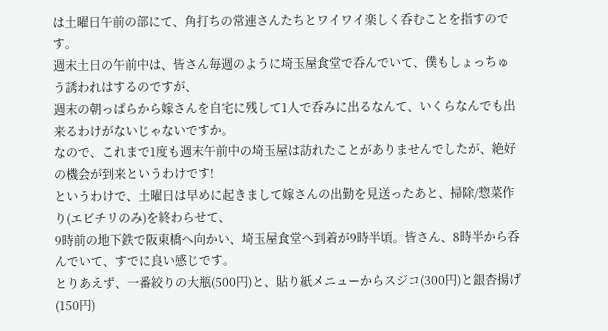は土曜日午前の部にて、角打ちの常連さんたちとワイワイ楽しく呑むことを指すのです。
週末土日の午前中は、皆さん毎週のように埼玉屋食堂で呑んでいて、僕もしょっちゅう誘われはするのですが、
週末の朝っぱらから嫁さんを自宅に残して1人で呑みに出るなんて、いくらなんでも出来るわけがないじゃないですか。
なので、これまで1度も週末午前中の埼玉屋は訪れたことがありませんでしたが、絶好の機会が到来というわけです!
というわけで、土曜日は早めに起きまして嫁さんの出勤を見送ったあと、掃除/惣菜作り(エビチリのみ)を終わらせて、
9時前の地下鉄で阪東橋へ向かい、埼玉屋食堂へ到着が9時半頃。皆さん、8時半から呑んでいて、すでに良い感じです。
とりあえず、一番絞りの大瓶(500円)と、貼り紙メニューからスジコ(300円)と銀杏揚げ(150円)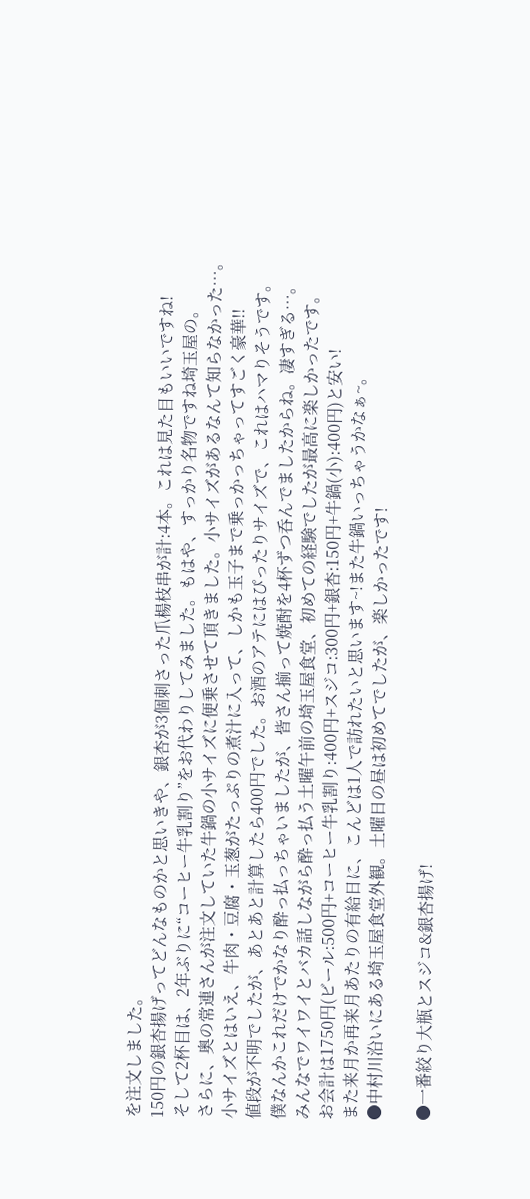を注文しました。
150円の銀杏揚げってどんなものかと思いきや、銀杏が3個刺さった爪楊枝串が計:4本。これは見た目もいいですね!
そして2杯目は、2年ぶりに“コーヒー牛乳割り”をお代わりしてみました。もはや、すっかり名物ですね埼玉屋の。
さらに、奥の常連さんが注文していた牛鍋の小サイズに便乗させて頂きました。小サイズがあるなんて知らなかった…。
小サイズとはいえ、牛肉・豆腐・玉葱がたっぷりの煮汁に入って、しかも玉子まで乗っかっちゃってすごく豪華!!
値段が不明でしたが、あとあと計算したら400円でした。お酒のアテにはぴったりサイズで、これはハマりそうです。
僕なんかこれだけでかなり酔っ払っちゃいましたが、皆さん揃って焼酎を4杯ずつ呑んでましたからね。凄すぎる…。
みんなでワイワイとバカ話しながら酔っ払う土曜午前の埼玉屋食堂、初めての経験でしたが最高に楽しかったです。
お会計は1750円(ビール:500円+コーヒー牛乳割り:400円+スジコ:300円+銀杏:150円+牛鍋(小):400円)と安い!
また来月か再来月あたりの有給日に、こんどは1人で訪れたいと思います~!また牛鍋いっちゃうかなぁ~。
●中村川沿いにある埼玉屋食堂外観。土曜日の昼は初めてでしたが、楽しかったです!

●一番絞り大瓶とスジコ&銀杏揚げ!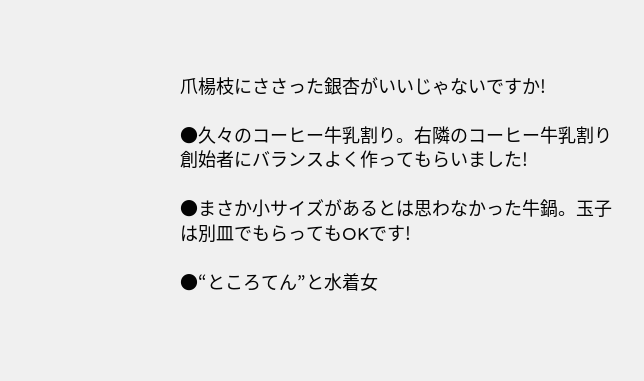爪楊枝にささった銀杏がいいじゃないですか!

●久々のコーヒー牛乳割り。右隣のコーヒー牛乳割り創始者にバランスよく作ってもらいました!

●まさか小サイズがあるとは思わなかった牛鍋。玉子は別皿でもらってもOKです!

●“ところてん”と水着女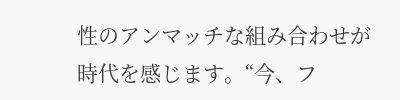性のアンマッチな組み合わせが時代を感じます。“今、フ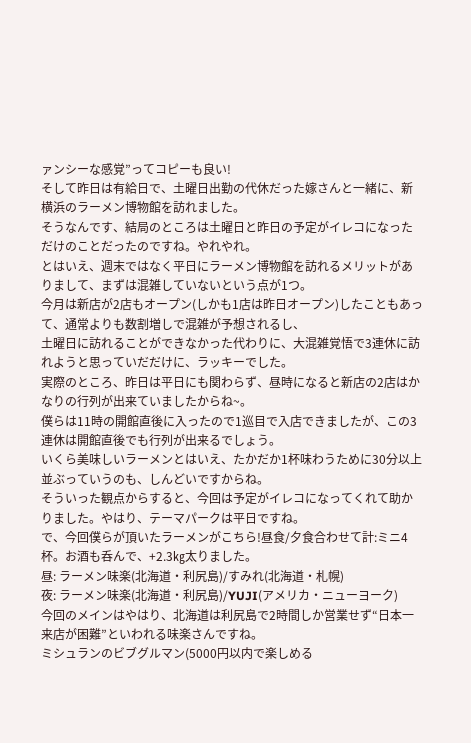ァンシーな感覚”ってコピーも良い!
そして昨日は有給日で、土曜日出勤の代休だった嫁さんと一緒に、新横浜のラーメン博物館を訪れました。
そうなんです、結局のところは土曜日と昨日の予定がイレコになっただけのことだったのですね。やれやれ。
とはいえ、週末ではなく平日にラーメン博物館を訪れるメリットがありまして、まずは混雑していないという点が1つ。
今月は新店が2店もオープン(しかも1店は昨日オープン)したこともあって、通常よりも数割増しで混雑が予想されるし、
土曜日に訪れることができなかった代わりに、大混雑覚悟で3連休に訪れようと思っていだだけに、ラッキーでした。
実際のところ、昨日は平日にも関わらず、昼時になると新店の2店はかなりの行列が出来ていましたからね~。
僕らは11時の開館直後に入ったので1巡目で入店できましたが、この3連休は開館直後でも行列が出来るでしょう。
いくら美味しいラーメンとはいえ、たかだか1杯味わうために30分以上並ぶっていうのも、しんどいですからね。
そういった観点からすると、今回は予定がイレコになってくれて助かりました。やはり、テーマパークは平日ですね。
で、今回僕らが頂いたラーメンがこちら!昼食/夕食合わせて計:ミニ4杯。お酒も呑んで、+2.3㎏太りました。
昼: ラーメン味楽(北海道・利尻島)/すみれ(北海道・札幌)
夜: ラーメン味楽(北海道・利尻島)/YUJI(アメリカ・ニューヨーク)
今回のメインはやはり、北海道は利尻島で2時間しか営業せず“日本一来店が困難”といわれる味楽さんですね。
ミシュランのビブグルマン(5000円以内で楽しめる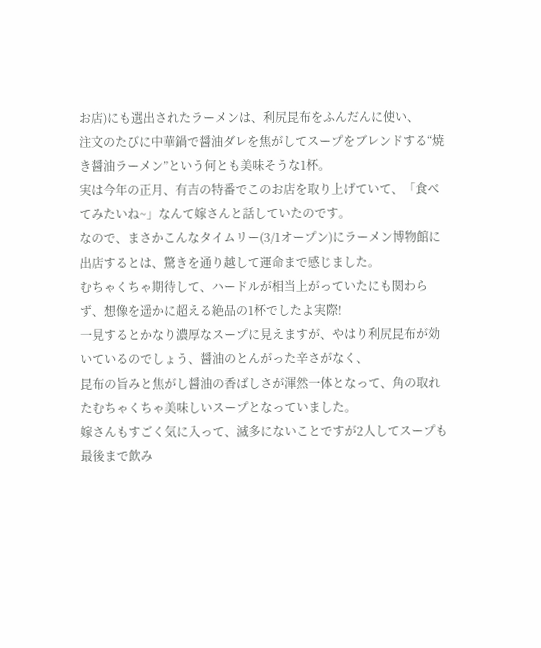お店)にも選出されたラーメンは、利尻昆布をふんだんに使い、
注文のたびに中華鍋で醤油ダレを焦がしてスープをブレンドする“焼き醤油ラーメン”という何とも美味そうな1杯。
実は今年の正月、有吉の特番でこのお店を取り上げていて、「食べてみたいね~」なんて嫁さんと話していたのです。
なので、まさかこんなタイムリー(3/1オープン)にラーメン博物館に出店するとは、驚きを通り越して運命まで感じました。
むちゃくちゃ期待して、ハードルが相当上がっていたにも関わらず、想像を遥かに超える絶品の1杯でしたよ実際!
一見するとかなり濃厚なスープに見えますが、やはり利尻昆布が効いているのでしょう、醤油のとんがった辛さがなく、
昆布の旨みと焦がし醤油の香ばしさが渾然一体となって、角の取れたむちゃくちゃ美味しいスープとなっていました。
嫁さんもすごく気に入って、滅多にないことですが2人してスープも最後まで飲み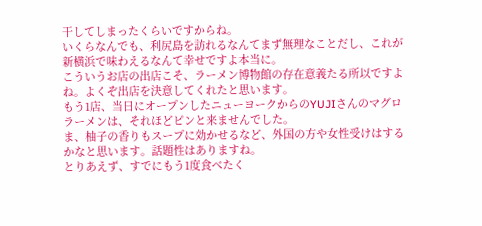干してしまったくらいですからね。
いくらなんでも、利尻島を訪れるなんてまず無理なことだし、これが新横浜で味わえるなんて幸せですよ本当に。
こういうお店の出店こそ、ラーメン博物館の存在意義たる所以ですよね。よくぞ出店を決意してくれたと思います。
もう1店、当日にオープンしたニューヨークからのYUJIさんのマグロラーメンは、それほどピンと来ませんでした。
ま、柚子の香りもスープに効かせるなど、外国の方や女性受けはするかなと思います。話題性はありますね。
とりあえず、すでにもう1度食べたく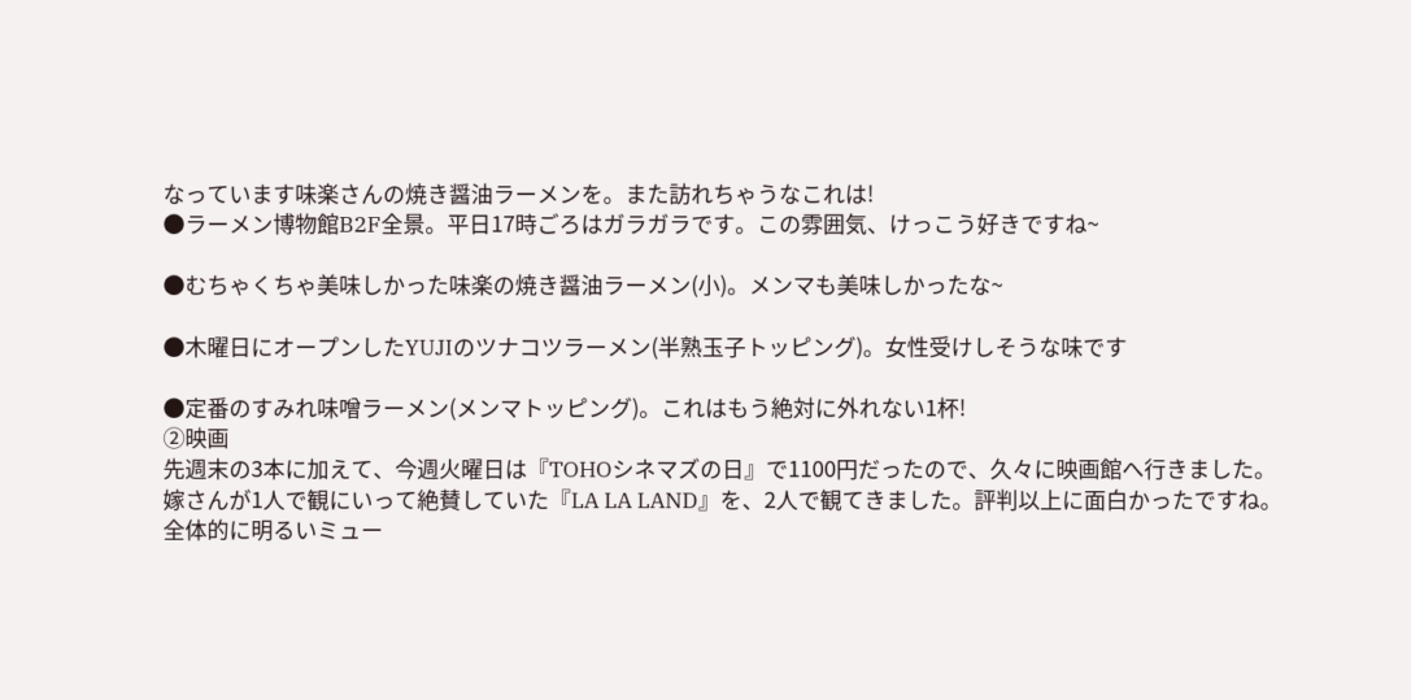なっています味楽さんの焼き醤油ラーメンを。また訪れちゃうなこれは!
●ラーメン博物館B2F全景。平日17時ごろはガラガラです。この雰囲気、けっこう好きですね~

●むちゃくちゃ美味しかった味楽の焼き醤油ラーメン(小)。メンマも美味しかったな~

●木曜日にオープンしたYUJIのツナコツラーメン(半熟玉子トッピング)。女性受けしそうな味です

●定番のすみれ味噌ラーメン(メンマトッピング)。これはもう絶対に外れない1杯!
②映画
先週末の3本に加えて、今週火曜日は『TOHOシネマズの日』で1100円だったので、久々に映画館へ行きました。
嫁さんが1人で観にいって絶賛していた『LA LA LAND』を、2人で観てきました。評判以上に面白かったですね。
全体的に明るいミュー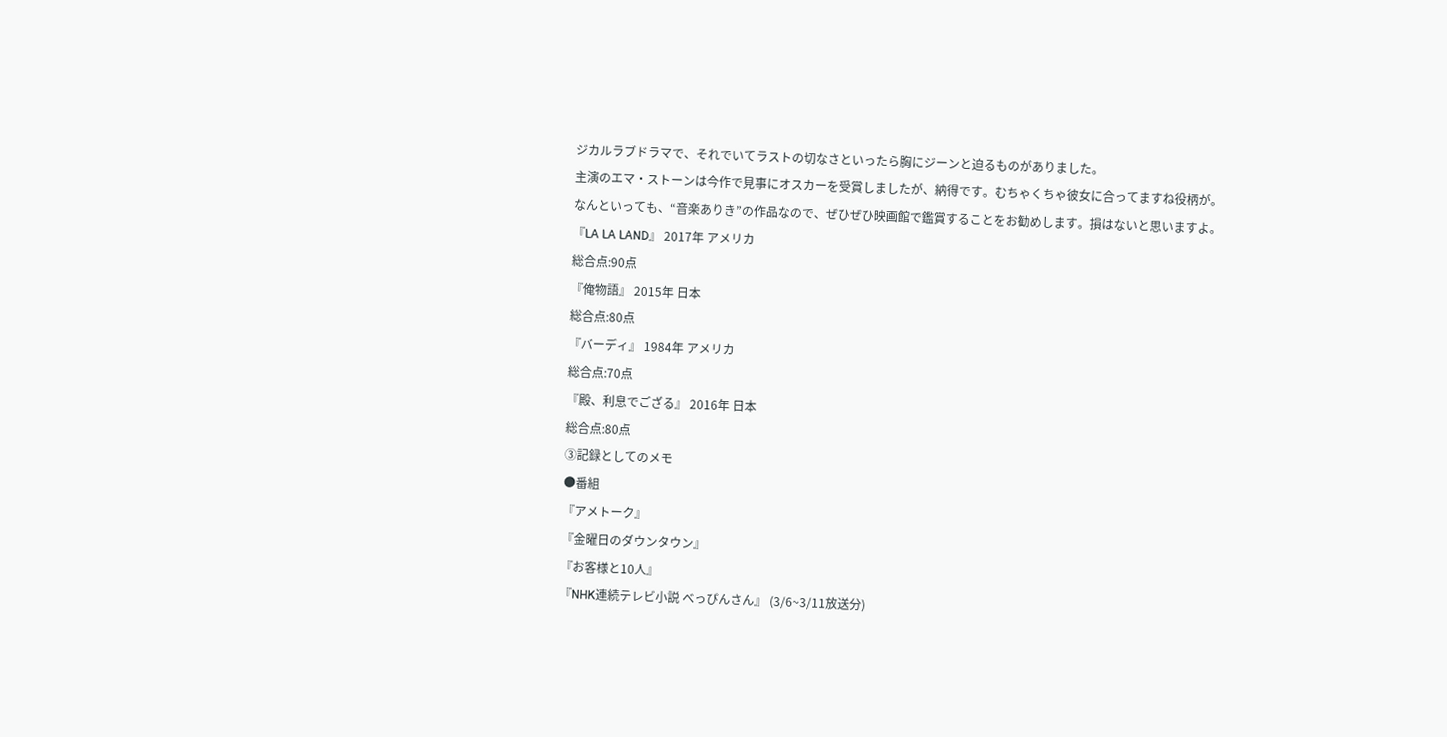ジカルラブドラマで、それでいてラストの切なさといったら胸にジーンと迫るものがありました。
主演のエマ・ストーンは今作で見事にオスカーを受賞しましたが、納得です。むちゃくちゃ彼女に合ってますね役柄が。
なんといっても、“音楽ありき”の作品なので、ぜひぜひ映画館で鑑賞することをお勧めします。損はないと思いますよ。
『LA LA LAND』 2017年 アメリカ
総合点:90点
『俺物語』 2015年 日本
総合点:80点
『バーディ』 1984年 アメリカ
総合点:70点
『殿、利息でござる』 2016年 日本
総合点:80点
③記録としてのメモ
●番組
『アメトーク』
『金曜日のダウンタウン』
『お客様と10人』
『NHK連続テレビ小説 べっぴんさん』 (3/6~3/11放送分)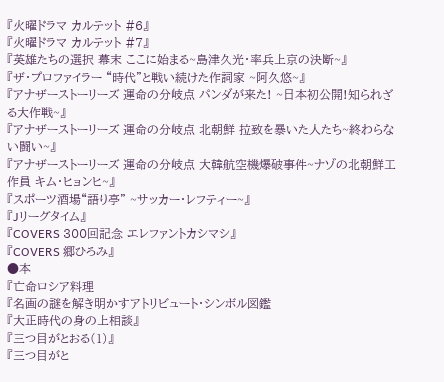『火曜ドラマ カルテット #6』
『火曜ドラマ カルテット #7』
『英雄たちの選択 幕末 ここに始まる~島津久光・率兵上京の決断~』
『ザ・プロファイラー “時代"と戦い続けた作詞家 ~阿久悠~』
『アナザーストーリーズ 運命の分岐点 パンダが来た! ~日本初公開!知られざる大作戦~』
『アナザーストーリーズ 運命の分岐点 北朝鮮 拉致を暴いた人たち~終わらない闘い~』
『アナザーストーリーズ 運命の分岐点 大韓航空機爆破事件~ナゾの北朝鮮工作員 キム・ヒョンヒ~』
『スポーツ酒場“語り亭” ~サッカー・レフティー~』
『Jリーグタイム』
『COVERS 300回記念 エレファントカシマシ』
『COVERS 郷ひろみ』
●本
『亡命ロシア料理
『名画の謎を解き明かすアトリビュート・シンボル図鑑
『大正時代の身の上相談』
『三つ目がとおる(1)』
『三つ目がと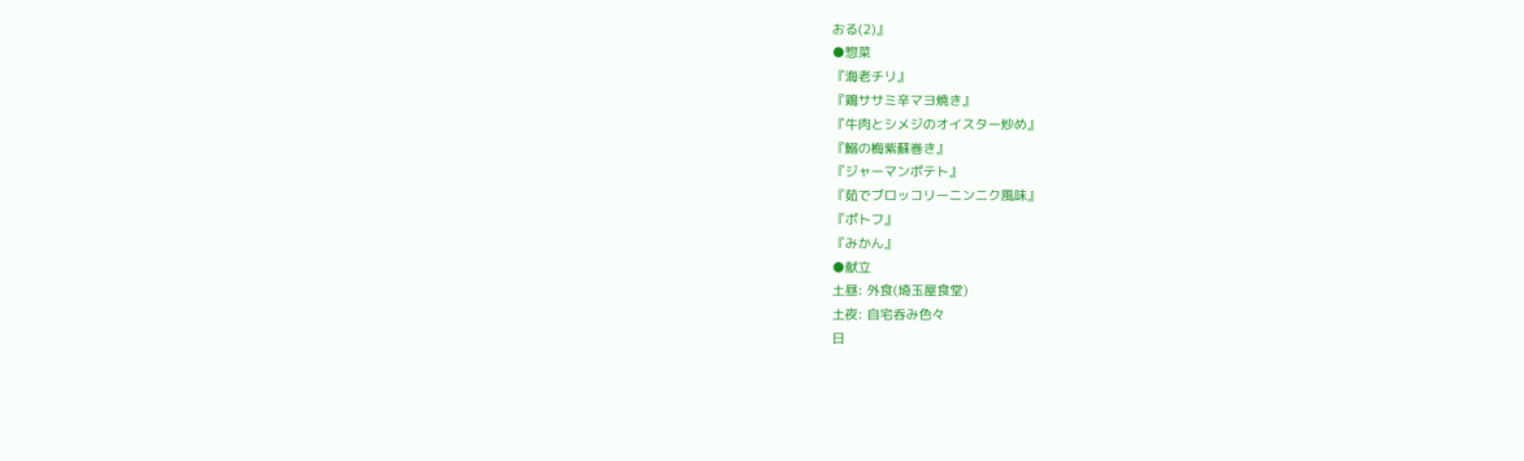おる(2)』
●惣菜
『海老チリ』
『鶏ササミ辛マヨ焼き』
『牛肉とシメジのオイスター炒め』
『鰯の梅紫蘇巻き』
『ジャーマンポテト』
『茹でブロッコリーニンニク風味』
『ポトフ』
『みかん』
●献立
土昼: 外食(埼玉屋食堂)
土夜: 自宅呑み色々
日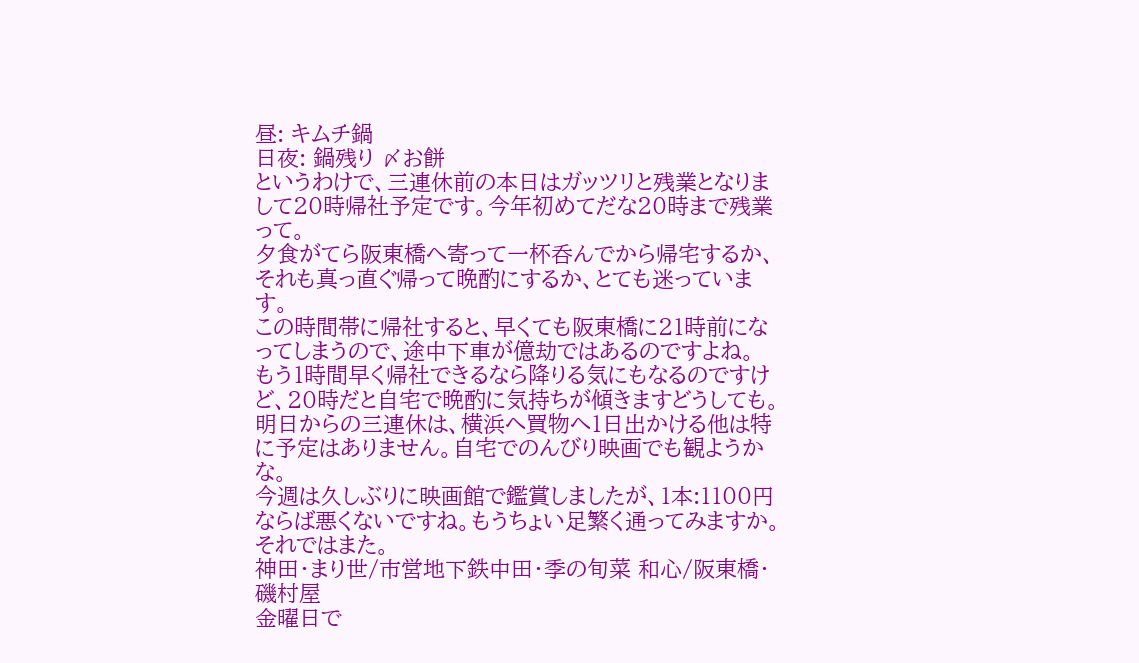昼: キムチ鍋
日夜: 鍋残り 〆お餅
というわけで、三連休前の本日はガッツリと残業となりまして20時帰社予定です。今年初めてだな20時まで残業って。
夕食がてら阪東橋へ寄って一杯呑んでから帰宅するか、それも真っ直ぐ帰って晩酌にするか、とても迷っています。
この時間帯に帰社すると、早くても阪東橋に21時前になってしまうので、途中下車が億劫ではあるのですよね。
もう1時間早く帰社できるなら降りる気にもなるのですけど、20時だと自宅で晩酌に気持ちが傾きますどうしても。
明日からの三連休は、横浜へ買物へ1日出かける他は特に予定はありません。自宅でのんびり映画でも観ようかな。
今週は久しぶりに映画館で鑑賞しましたが、1本:1100円ならば悪くないですね。もうちょい足繁く通ってみますか。
それではまた。
神田・まり世/市営地下鉄中田・季の旬菜 和心/阪東橋・磯村屋
金曜日で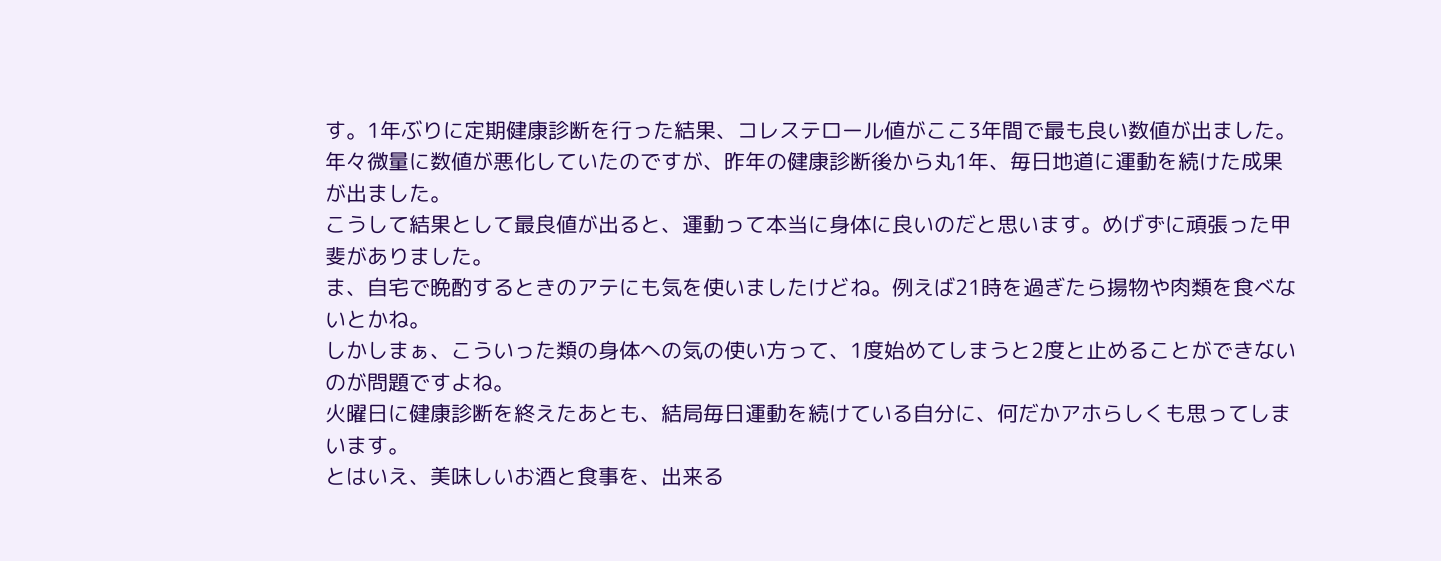す。1年ぶりに定期健康診断を行った結果、コレステロール値がここ3年間で最も良い数値が出ました。
年々微量に数値が悪化していたのですが、昨年の健康診断後から丸1年、毎日地道に運動を続けた成果が出ました。
こうして結果として最良値が出ると、運動って本当に身体に良いのだと思います。めげずに頑張った甲斐がありました。
ま、自宅で晩酌するときのアテにも気を使いましたけどね。例えば21時を過ぎたら揚物や肉類を食べないとかね。
しかしまぁ、こういった類の身体への気の使い方って、1度始めてしまうと2度と止めることができないのが問題ですよね。
火曜日に健康診断を終えたあとも、結局毎日運動を続けている自分に、何だかアホらしくも思ってしまいます。
とはいえ、美味しいお酒と食事を、出来る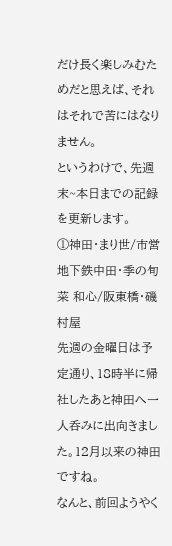だけ長く楽しみむためだと思えば、それはそれで苦にはなりません。
というわけで、先週末~本日までの記録を更新します。
①神田・まり世/市営地下鉄中田・季の旬菜 和心/阪東橋・磯村屋
先週の金曜日は予定通り、18時半に帰社したあと神田へ一人呑みに出向きました。12月以来の神田ですね。
なんと、前回ようやく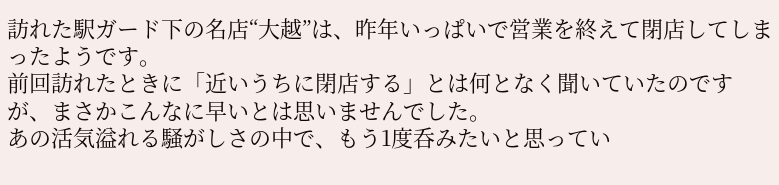訪れた駅ガード下の名店“大越”は、昨年いっぱいで営業を終えて閉店してしまったようです。
前回訪れたときに「近いうちに閉店する」とは何となく聞いていたのですが、まさかこんなに早いとは思いませんでした。
あの活気溢れる騒がしさの中で、もう1度呑みたいと思ってい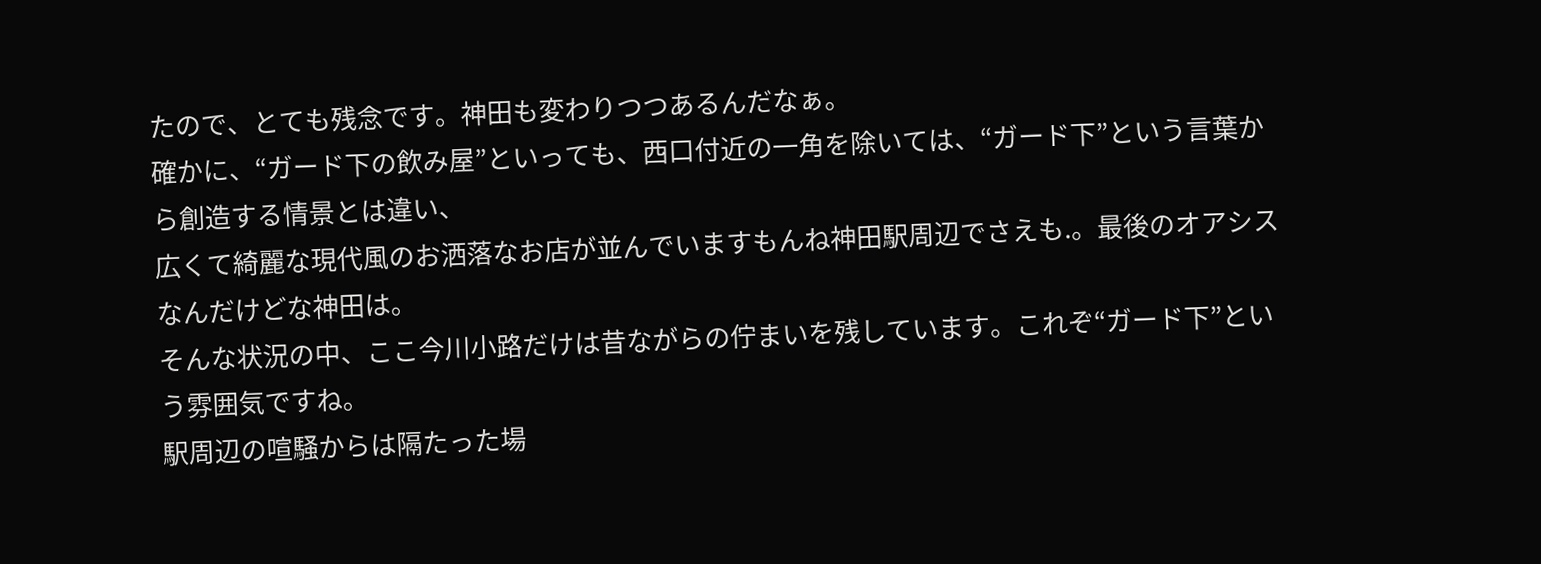たので、とても残念です。神田も変わりつつあるんだなぁ。
確かに、“ガード下の飲み屋”といっても、西口付近の一角を除いては、“ガード下”という言葉から創造する情景とは違い、
広くて綺麗な現代風のお洒落なお店が並んでいますもんね神田駅周辺でさえも.。最後のオアシスなんだけどな神田は。
そんな状況の中、ここ今川小路だけは昔ながらの佇まいを残しています。これぞ“ガード下”という雰囲気ですね。
駅周辺の喧騒からは隔たった場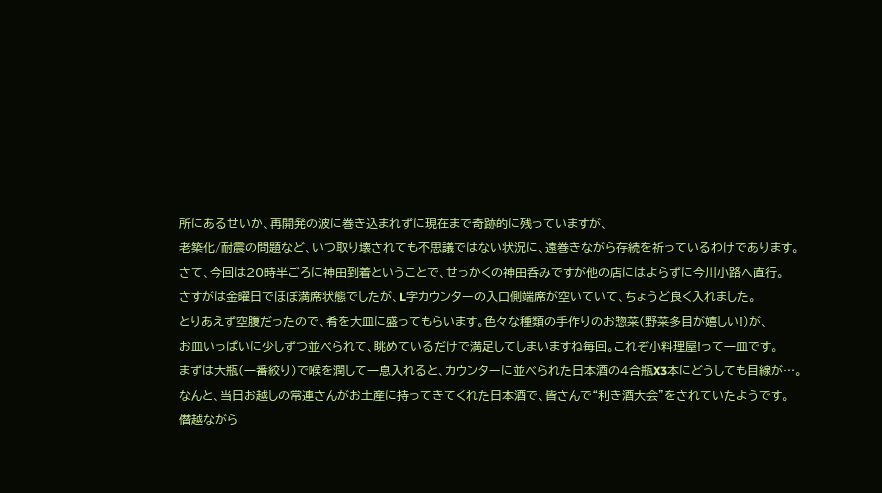所にあるせいか、再開発の波に巻き込まれずに現在まで奇跡的に残っていますが、
老築化/耐震の問題など、いつ取り壊されても不思議ではない状況に、遠巻きながら存続を祈っているわけであります。
さて、今回は20時半ごろに神田到着ということで、せっかくの神田呑みですが他の店にはよらずに今川小路へ直行。
さすがは金曜日でほぼ満席状態でしたが、L字カウンターの入口側端席が空いていて、ちょうど良く入れました。
とりあえず空腹だったので、肴を大皿に盛ってもらいます。色々な種類の手作りのお惣菜(野菜多目が嬉しい!)が、
お皿いっぱいに少しずつ並べられて、眺めているだけで満足してしまいますね毎回。これぞ小料理屋!って一皿です。
まずは大瓶(一番絞り)で喉を潤して一息入れると、カウンターに並べられた日本酒の4合瓶X3本にどうしても目線が…。
なんと、当日お越しの常連さんがお土産に持ってきてくれた日本酒で、皆さんで“利き酒大会”をされていたようです。
僭越ながら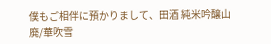僕もご相伴に預かりまして、田酒 純米吟醸山廃/華吹雪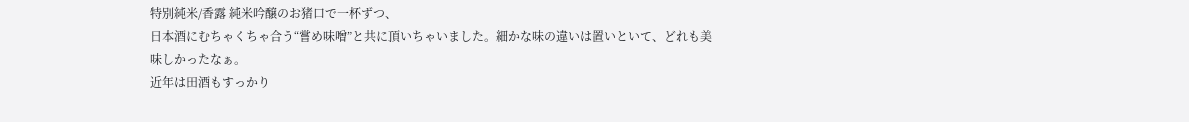特別純米/香露 純米吟醸のお猪口で一杯ずつ、
日本酒にむちゃくちゃ合う“嘗め味噌”と共に頂いちゃいました。細かな味の違いは置いといて、どれも美味しかったなぁ。
近年は田酒もすっかり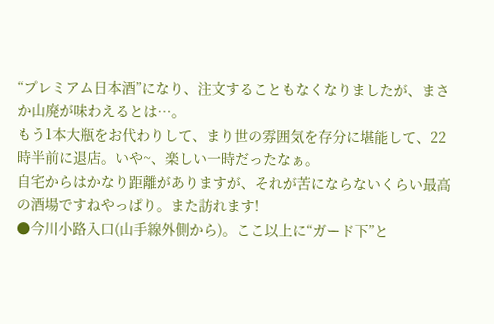“プレミアム日本酒”になり、注文することもなくなりましたが、まさか山廃が味わえるとは…。
もう1本大瓶をお代わりして、まり世の雰囲気を存分に堪能して、22時半前に退店。いや~、楽しい一時だったなぁ。
自宅からはかなり距離がありますが、それが苦にならないくらい最高の酒場ですねやっぱり。また訪れます!
●今川小路入口(山手線外側から)。ここ以上に“ガード下”と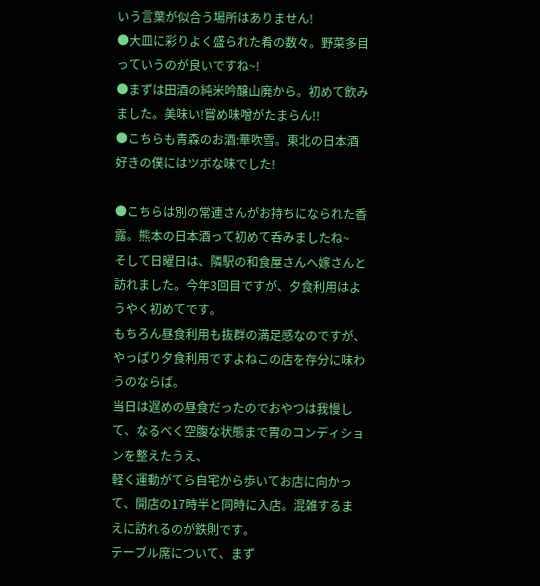いう言葉が似合う場所はありません!
●大皿に彩りよく盛られた肴の数々。野菜多目っていうのが良いですね~!
●まずは田酒の純米吟醸山廃から。初めて飲みました。美味い!嘗め味噌がたまらん!!
●こちらも青森のお酒:華吹雪。東北の日本酒好きの僕にはツボな味でした!

●こちらは別の常連さんがお持ちになられた香露。熊本の日本酒って初めて呑みましたね~
そして日曜日は、隣駅の和食屋さんへ嫁さんと訪れました。今年3回目ですが、夕食利用はようやく初めてです。
もちろん昼食利用も抜群の満足感なのですが、やっぱり夕食利用ですよねこの店を存分に味わうのならば。
当日は遅めの昼食だったのでおやつは我慢して、なるべく空腹な状態まで胃のコンディションを整えたうえ、
軽く運動がてら自宅から歩いてお店に向かって、開店の17時半と同時に入店。混雑するまえに訪れるのが鉄則です。
テーブル席について、まず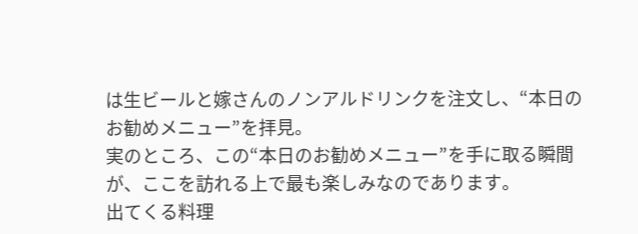は生ビールと嫁さんのノンアルドリンクを注文し、“本日のお勧めメニュー”を拝見。
実のところ、この“本日のお勧めメニュー”を手に取る瞬間が、ここを訪れる上で最も楽しみなのであります。
出てくる料理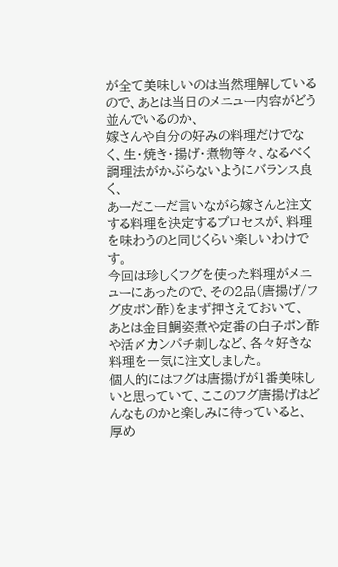が全て美味しいのは当然理解しているので、あとは当日のメニュー内容がどう並んでいるのか、
嫁さんや自分の好みの料理だけでなく、生・焼き・揚げ・煮物等々、なるべく調理法がかぶらないようにバランス良く、
あーだこーだ言いながら嫁さんと注文する料理を決定するプロセスが、料理を味わうのと同じくらい楽しいわけです。
今回は珍しくフグを使った料理がメニューにあったので、その2品(唐揚げ/フグ皮ポン酢)をまず押さえておいて、
あとは金目鯛姿煮や定番の白子ポン酢や活〆カンパチ刺しなど、各々好きな料理を一気に注文しました。
個人的にはフグは唐揚げが1番美味しいと思っていて、ここのフグ唐揚げはどんなものかと楽しみに待っていると、
厚め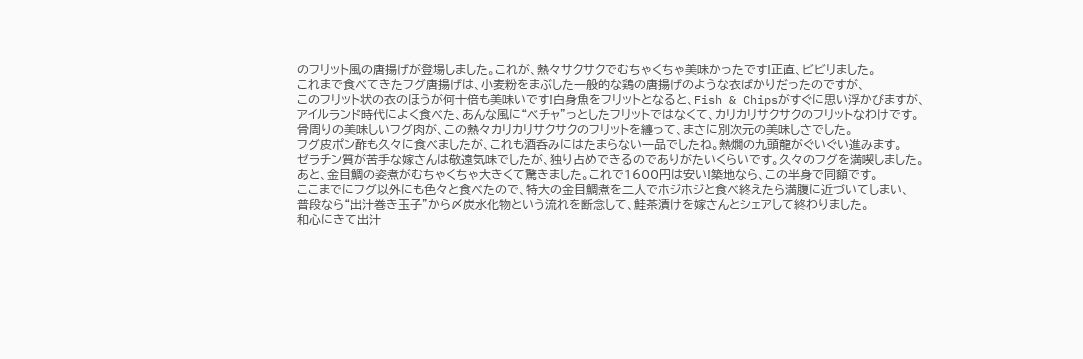のフリット風の唐揚げが登場しました。これが、熱々サクサクでむちゃくちゃ美味かったです!正直、ビビリました。
これまで食べてきたフグ唐揚げは、小麦粉をまぶした一般的な鶏の唐揚げのような衣ばかりだったのですが、
このフリット状の衣のほうが何十倍も美味いです!白身魚をフリットとなると、Fish & Chipsがすぐに思い浮かびますが、
アイルランド時代によく食べた、あんな風に“ベチャ”っとしたフリットではなくて、カリカリサクサクのフリットなわけです。
骨周りの美味しいフグ肉が、この熱々カリカリサクサクのフリットを纏って、まさに別次元の美味しさでした。
フグ皮ポン酢も久々に食べましたが、これも酒呑みにはたまらない一品でしたね。熱燗の九頭龍がぐいぐい進みます。
ゼラチン質が苦手な嫁さんは敬遠気味でしたが、独り占めできるのでありがたいくらいです。久々のフグを満喫しました。
あと、金目鯛の姿煮がむちゃくちゃ大きくて驚きました。これで1600円は安い!築地なら、この半身で同額です。
ここまでにフグ以外にも色々と食べたので、特大の金目鯛煮を二人でホジホジと食べ終えたら満腹に近づいてしまい、
普段なら“出汁巻き玉子”から〆炭水化物という流れを断念して、鮭茶漬けを嫁さんとシェアして終わりました。
和心にきて出汁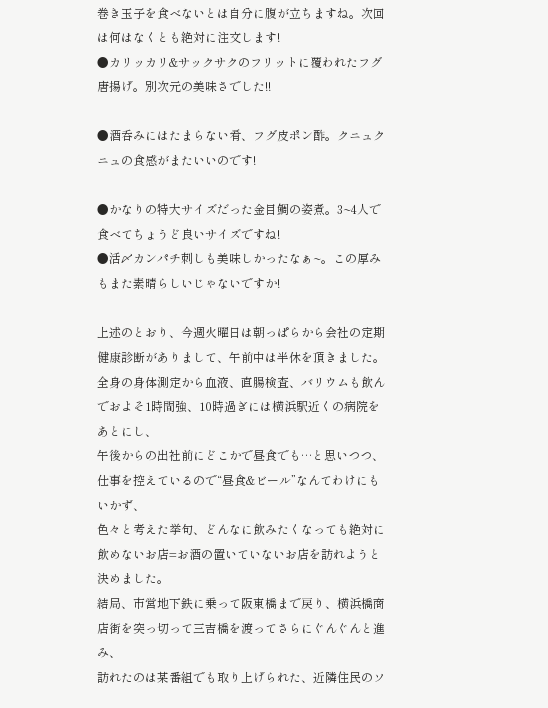巻き玉子を食べないとは自分に腹が立ちますね。次回は何はなくとも絶対に注文します!
●カリッカリ&サックサクのフリットに覆われたフグ唐揚げ。別次元の美味さでした!!

●酒呑みにはたまらない肴、フグ皮ポン酢。クニュクニュの食感がまたいいのです!

●かなりの特大サイズだった金目鯛の姿煮。3~4人で食べてちょうど良いサイズですね!
●活〆カンパチ刺しも美味しかったなぁ~。この厚みもまた素晴らしいじゃないですか!

上述のとおり、今週火曜日は朝っぱらから会社の定期健康診断がありまして、午前中は半休を頂きました。
全身の身体測定から血液、直腸検査、バリウムも飲んでおよそ1時間強、10時過ぎには横浜駅近くの病院をあとにし、
午後からの出社前にどこかで昼食でも…と思いつつ、仕事を控えているので“昼食&ビール”なんてわけにもいかず、
色々と考えた挙句、どんなに飲みたくなっても絶対に飲めないお店=お酒の置いていないお店を訪れようと決めました。
結局、市営地下鉄に乗って阪東橋まで戻り、横浜橋商店街を突っ切って三吉橋を渡ってさらにぐんぐんと進み、
訪れたのは某番組でも取り上げられた、近隣住民のソ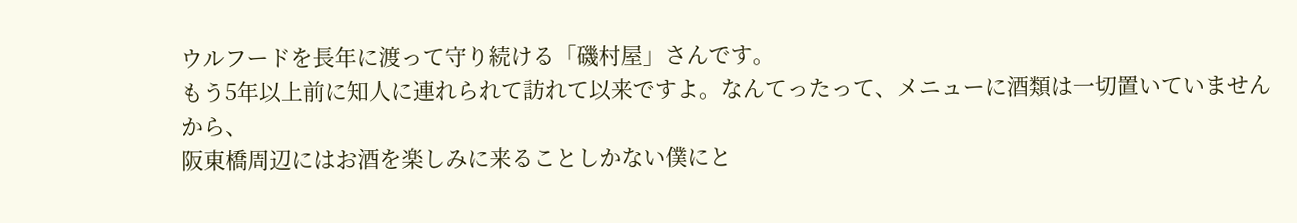ウルフードを長年に渡って守り続ける「磯村屋」さんです。
もう5年以上前に知人に連れられて訪れて以来ですよ。なんてったって、メニューに酒類は一切置いていませんから、
阪東橋周辺にはお酒を楽しみに来ることしかない僕にと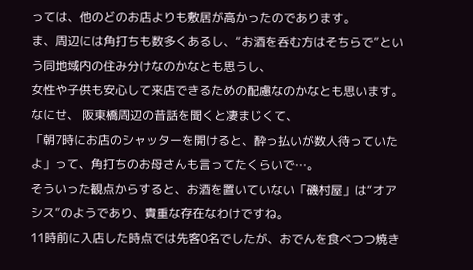っては、他のどのお店よりも敷居が高かったのであります。
ま、周辺には角打ちも数多くあるし、“お酒を呑む方はそちらで”という同地域内の住み分けなのかなとも思うし、
女性や子供も安心して来店できるための配慮なのかなとも思います。なにせ、 阪東橋周辺の昔話を聞くと凄まじくて、
「朝7時にお店のシャッターを開けると、酔っ払いが数人待っていたよ」って、角打ちのお母さんも言ってたくらいで…。
そういった観点からすると、お酒を置いていない「磯村屋」は“オアシス”のようであり、貴重な存在なわけですね。
11時前に入店した時点では先客0名でしたが、おでんを食べつつ焼き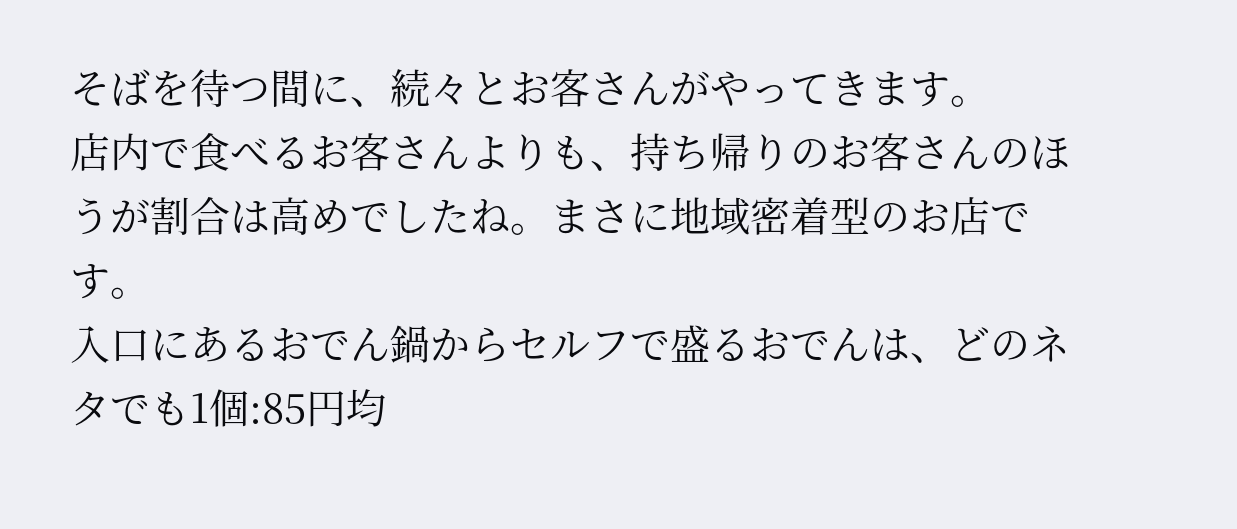そばを待つ間に、続々とお客さんがやってきます。
店内で食べるお客さんよりも、持ち帰りのお客さんのほうが割合は高めでしたね。まさに地域密着型のお店です。
入口にあるおでん鍋からセルフで盛るおでんは、どのネタでも1個:85円均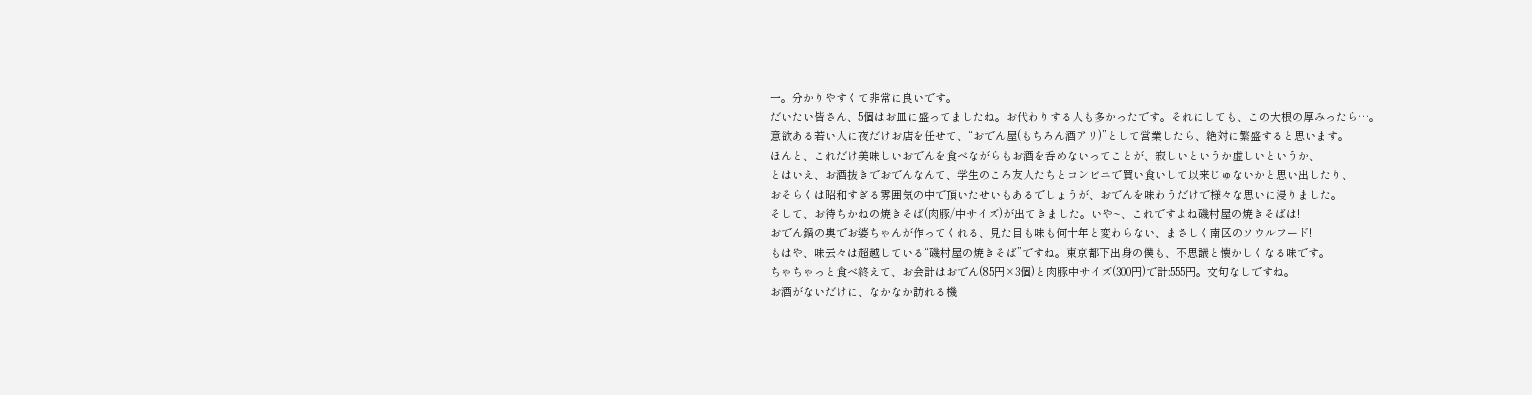一。分かりやすくて非常に良いです。
だいたい皆さん、5個はお皿に盛ってましたね。お代わりする人も多かったです。それにしても、この大根の厚みったら…。
意欲ある若い人に夜だけお店を任せて、“おでん屋(もちろん酒アリ)”として営業したら、絶対に繁盛すると思います。
ほんと、これだけ美味しいおでんを食べながらもお酒を呑めないってことが、寂しいというか虚しいというか、
とはいえ、お酒抜きでおでんなんて、学生のころ友人たちとコンビニで買い食いして以来じゅないかと思い出したり、
おそらくは昭和すぎる雰囲気の中で頂いたせいもあるでしょうが、おでんを味わうだけで様々な思いに浸りました。
そして、お待ちかねの焼きそば(肉豚/中サイズ)が出てきました。いや~、これですよね磯村屋の焼きそばは!
おでん鍋の奥でお婆ちゃんが作ってくれる、見た目も味も何十年と変わらない、まさしく南区のソウルフード!
もはや、味云々は超越している“磯村屋の焼きそば”ですね。東京都下出身の僕も、不思議と懐かしくなる味です。
ちゃちゃっと食べ終えて、お会計はおでん(85円×3個)と肉豚中サイズ(300円)で計:555円。文句なしですね。
お酒がないだけに、なかなか訪れる機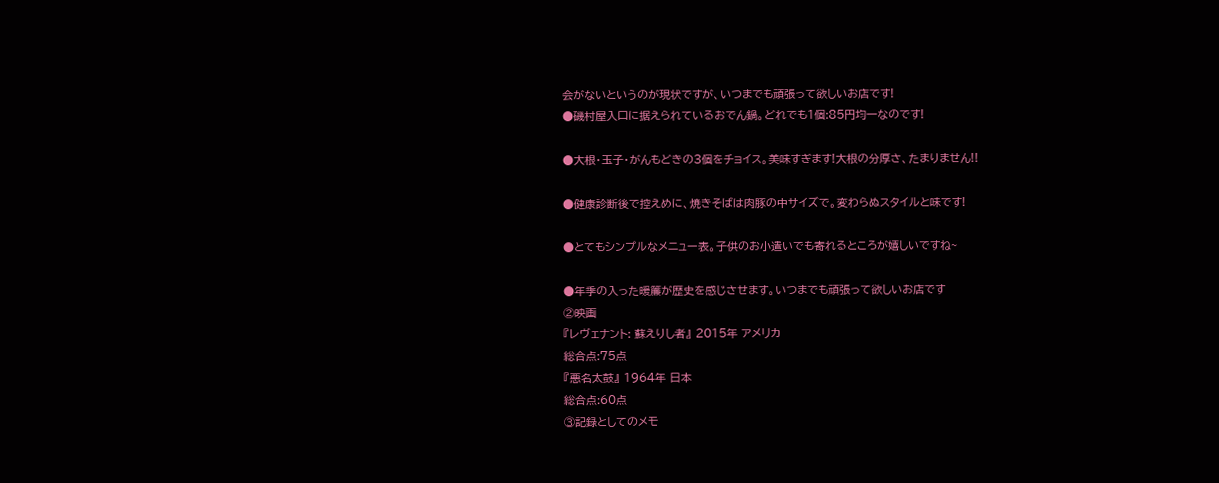会がないというのが現状ですが、いつまでも頑張って欲しいお店です!
●磯村屋入口に据えられているおでん鍋。どれでも1個:85円均一なのです!

●大根・玉子・がんもどきの3個をチョイス。美味すぎます!大根の分厚さ、たまりません!!

●健康診断後で控えめに、焼きそばは肉豚の中サイズで。変わらぬスタイルと味です!

●とてもシンプルなメニュー表。子供のお小遣いでも寄れるところが嬉しいですね~

●年季の入った暖簾が歴史を感じさせます。いつまでも頑張って欲しいお店です
②映画
『レヴェナント: 蘇えりし者』 2015年 アメリカ
総合点:75点
『悪名太鼓』 1964年 日本
総合点:60点
③記録としてのメモ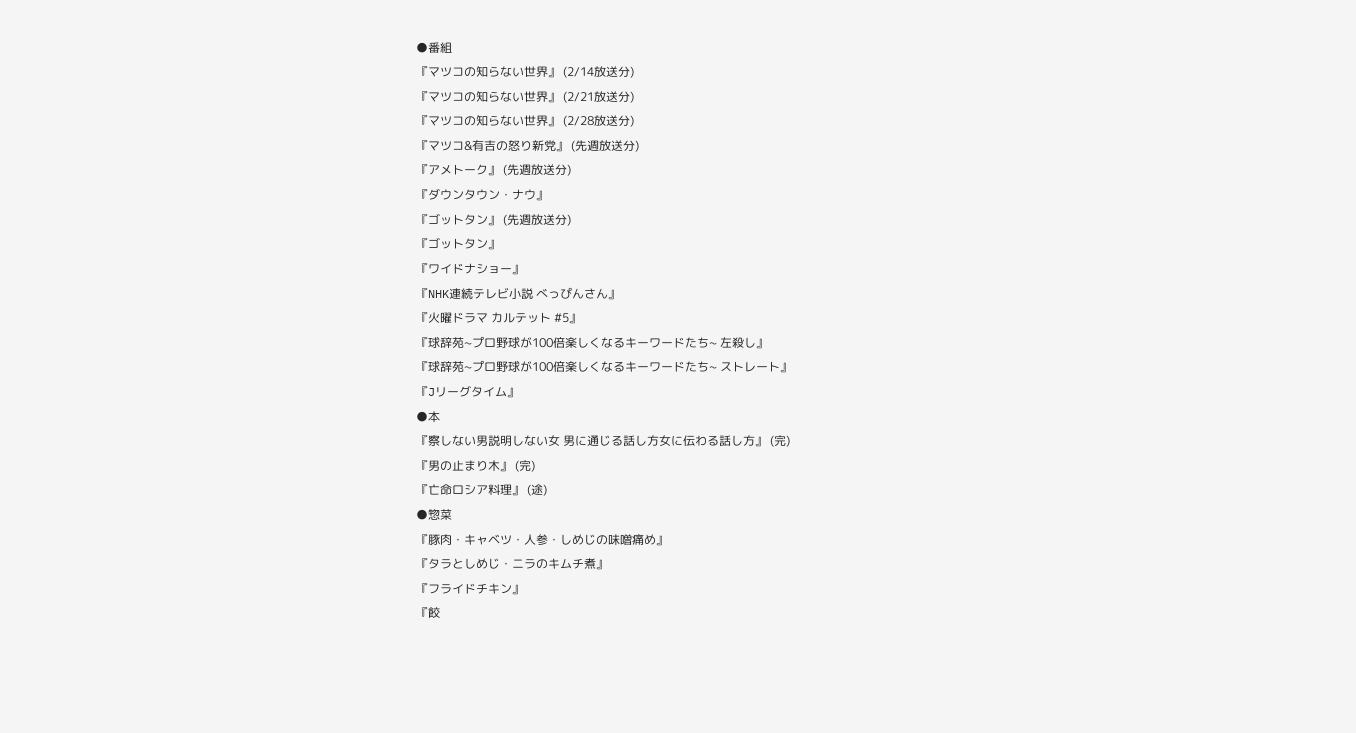●番組
『マツコの知らない世界』 (2/14放送分)
『マツコの知らない世界』 (2/21放送分)
『マツコの知らない世界』 (2/28放送分)
『マツコ&有吉の怒り新党』 (先週放送分)
『アメトーク』 (先週放送分)
『ダウンタウン・ナウ』
『ゴットタン』 (先週放送分)
『ゴットタン』
『ワイドナショー』
『NHK連続テレビ小説 べっぴんさん』
『火曜ドラマ カルテット #5』
『球辞苑~プロ野球が100倍楽しくなるキーワードたち~ 左殺し』
『球辞苑~プロ野球が100倍楽しくなるキーワードたち~ ストレート』
『Jリーグタイム』
●本
『察しない男説明しない女 男に通じる話し方女に伝わる話し方』 (完)
『男の止まり木』 (完)
『亡命ロシア料理』 (途)
●惣菜
『豚肉・キャベツ・人参・しめじの味噌痛め』
『タラとしめじ・ニラのキムチ煮』
『フライドチキン』
『餃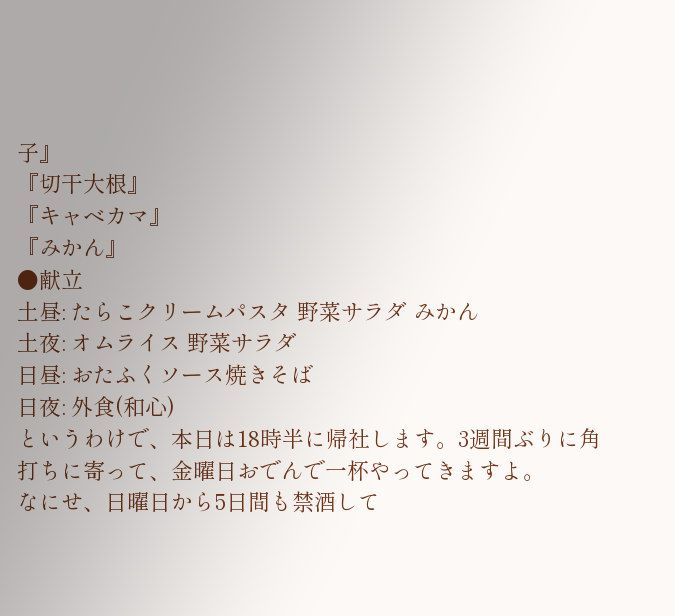子』
『切干大根』
『キャベカマ』
『みかん』
●献立
土昼: たらこクリームパスタ 野菜サラダ みかん
土夜: オムライス 野菜サラダ
日昼: おたふくソース焼きそば
日夜: 外食(和心)
というわけで、本日は18時半に帰社します。3週間ぶりに角打ちに寄って、金曜日おでんで一杯やってきますよ。
なにせ、日曜日から5日間も禁酒して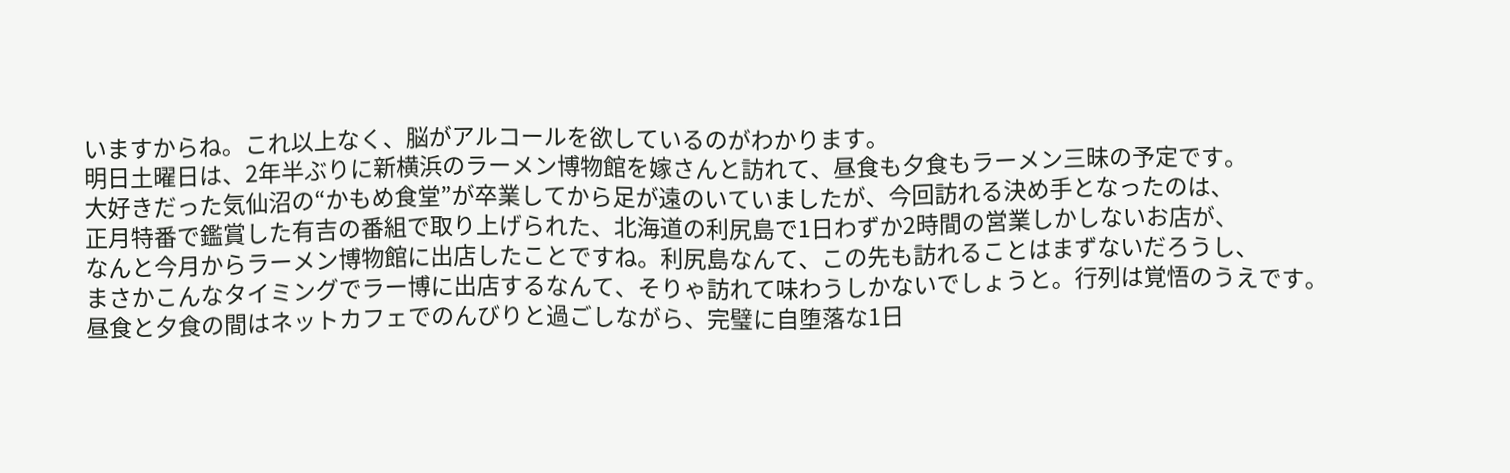いますからね。これ以上なく、脳がアルコールを欲しているのがわかります。
明日土曜日は、2年半ぶりに新横浜のラーメン博物館を嫁さんと訪れて、昼食も夕食もラーメン三昧の予定です。
大好きだった気仙沼の“かもめ食堂”が卒業してから足が遠のいていましたが、今回訪れる決め手となったのは、
正月特番で鑑賞した有吉の番組で取り上げられた、北海道の利尻島で1日わずか2時間の営業しかしないお店が、
なんと今月からラーメン博物館に出店したことですね。利尻島なんて、この先も訪れることはまずないだろうし、
まさかこんなタイミングでラー博に出店するなんて、そりゃ訪れて味わうしかないでしょうと。行列は覚悟のうえです。
昼食と夕食の間はネットカフェでのんびりと過ごしながら、完璧に自堕落な1日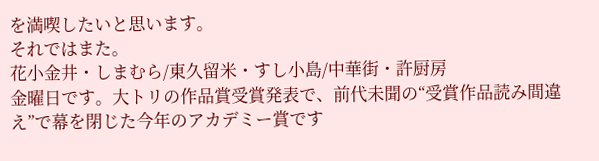を満喫したいと思います。
それではまた。
花小金井・しまむら/東久留米・すし小島/中華街・許厨房
金曜日です。大トリの作品賞受賞発表で、前代未聞の“受賞作品読み間違え”で幕を閉じた今年のアカデミー賞です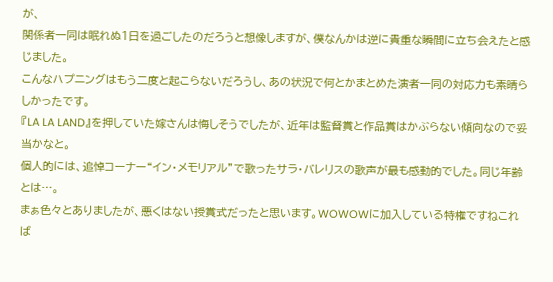が、
関係者一同は眠れぬ1日を過ごしたのだろうと想像しますが、僕なんかは逆に貴重な瞬間に立ち会えたと感じました。
こんなハプニングはもう二度と起こらないだろうし、あの状況で何とかまとめた演者一同の対応力も素晴らしかったです。
『LA LA LAND』を押していた嫁さんは悔しそうでしたが、近年は監督賞と作品賞はかぶらない傾向なので妥当かなと。
個人的には、追悼コーナー“イン・メモリアル”で歌ったサラ・バレリスの歌声が最も感動的でした。同じ年齢とは…。
まぁ色々とありましたが、悪くはない授賞式だったと思います。WOWOWに加入している特権ですねこれば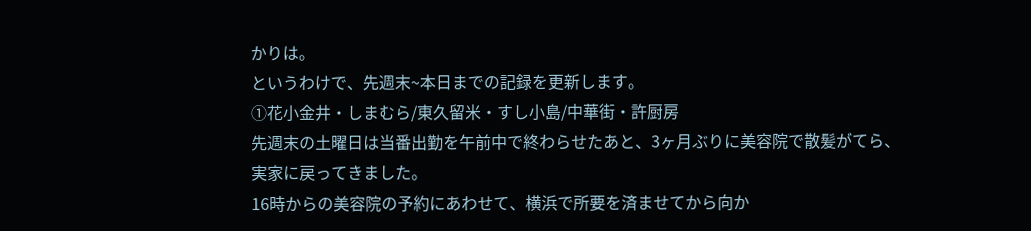かりは。
というわけで、先週末~本日までの記録を更新します。
①花小金井・しまむら/東久留米・すし小島/中華街・許厨房
先週末の土曜日は当番出勤を午前中で終わらせたあと、3ヶ月ぶりに美容院で散髪がてら、実家に戻ってきました。
16時からの美容院の予約にあわせて、横浜で所要を済ませてから向か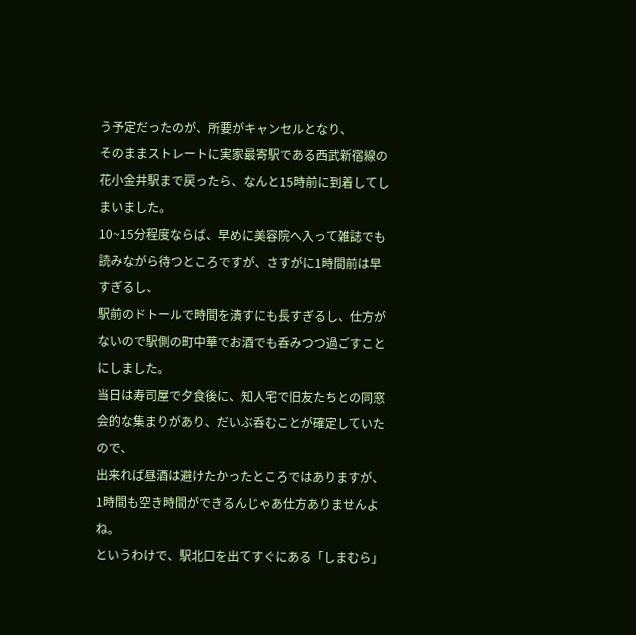う予定だったのが、所要がキャンセルとなり、
そのままストレートに実家最寄駅である西武新宿線の花小金井駅まで戻ったら、なんと15時前に到着してしまいました。
10~15分程度ならば、早めに美容院へ入って雑誌でも読みながら待つところですが、さすがに1時間前は早すぎるし、
駅前のドトールで時間を潰すにも長すぎるし、仕方がないので駅側の町中華でお酒でも呑みつつ過ごすことにしました。
当日は寿司屋で夕食後に、知人宅で旧友たちとの同窓会的な集まりがあり、だいぶ呑むことが確定していたので、
出来れば昼酒は避けたかったところではありますが、1時間も空き時間ができるんじゃあ仕方ありませんよね。
というわけで、駅北口を出てすぐにある「しまむら」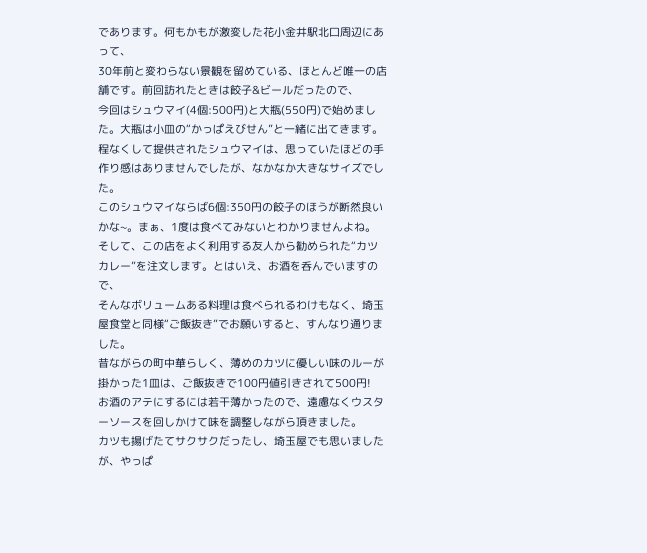であります。何もかもが激変した花小金井駅北口周辺にあって、
30年前と変わらない景観を留めている、ほとんど唯一の店舗です。前回訪れたときは餃子&ビールだったので、
今回はシュウマイ(4個:500円)と大瓶(550円)で始めました。大瓶は小皿の“かっぱえびせん”と一緒に出てきます。
程なくして提供されたシュウマイは、思っていたほどの手作り感はありませんでしたが、なかなか大きなサイズでした。
このシュウマイならば6個:350円の餃子のほうが断然良いかな~。まぁ、1度は食べてみないとわかりませんよね。
そして、この店をよく利用する友人から勧められた“カツカレー”を注文します。とはいえ、お酒を呑んでいますので、
そんなボリュームある料理は食べられるわけもなく、埼玉屋食堂と同様“ご飯抜き”でお願いすると、すんなり通りました。
昔ながらの町中華らしく、薄めのカツに優しい味のルーが掛かった1皿は、ご飯抜きで100円値引きされて500円!
お酒のアテにするには若干薄かったので、遠慮なくウスターソースを回しかけて味を調整しながら頂きました。
カツも揚げたてサクサクだったし、埼玉屋でも思いましたが、やっぱ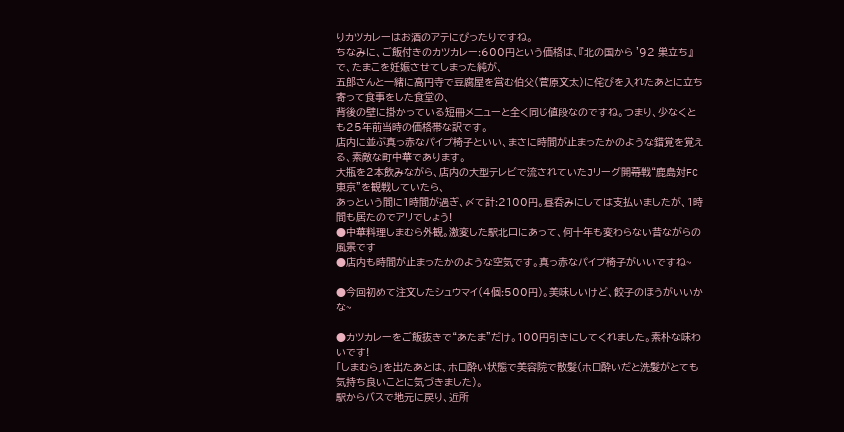りカツカレーはお酒のアテにぴったりですね。
ちなみに、ご飯付きのカツカレー:600円という価格は、『北の国から '92 巣立ち』で、たまこを妊娠させてしまった純が、
五郎さんと一緒に高円寺で豆腐屋を営む伯父(菅原文太)に侘びを入れたあとに立ち寄って食事をした食堂の、
背後の壁に掛かっている短冊メニューと全く同じ値段なのですね。つまり、少なくとも25年前当時の価格帯な訳です。
店内に並ぶ真っ赤なパイプ椅子といい、まさに時間が止まったかのような錯覚を覚える、素敵な町中華であります。
大瓶を2本飲みながら、店内の大型テレビで流されていたJリーグ開幕戦“鹿島対FC東京”を観戦していたら、
あっという間に1時間が過ぎ、〆て計:2100円。昼呑みにしては支払いましたが、1時間も居たのでアリでしょう!
●中華料理しまむら外観。激変した駅北口にあって、何十年も変わらない昔ながらの風景です
●店内も時間が止まったかのような空気です。真っ赤なパイプ椅子がいいですね~

●今回初めて注文したシュウマイ(4個:500円)。美味しいけど、餃子のほうがいいかな~

●カツカレーをご飯抜きで“あたま”だけ。100円引きにしてくれました。素朴な味わいです!
「しまむら」を出たあとは、ホロ酔い状態で美容院で散髪(ホロ酔いだと洗髪がとても気持ち良いことに気づきました)。
駅からバスで地元に戻り、近所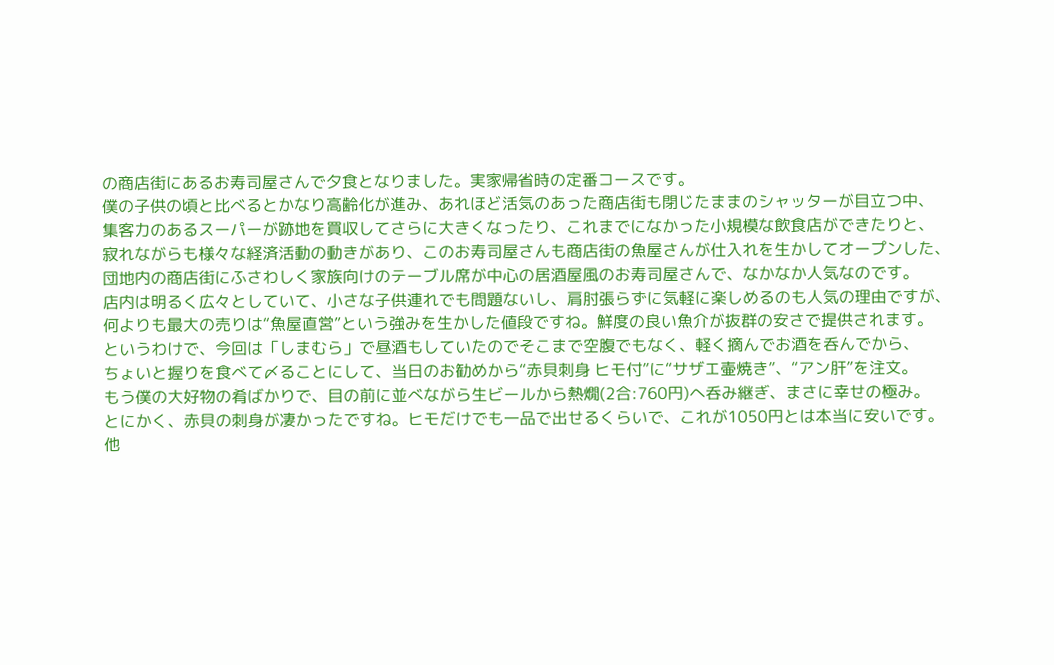の商店街にあるお寿司屋さんで夕食となりました。実家帰省時の定番コースです。
僕の子供の頃と比べるとかなり高齢化が進み、あれほど活気のあった商店街も閉じたままのシャッターが目立つ中、
集客力のあるスーパーが跡地を買収してさらに大きくなったり、これまでになかった小規模な飲食店ができたりと、
寂れながらも様々な経済活動の動きがあり、このお寿司屋さんも商店街の魚屋さんが仕入れを生かしてオープンした、
団地内の商店街にふさわしく家族向けのテーブル席が中心の居酒屋風のお寿司屋さんで、なかなか人気なのです。
店内は明るく広々としていて、小さな子供連れでも問題ないし、肩肘張らずに気軽に楽しめるのも人気の理由ですが、
何よりも最大の売りは“魚屋直営”という強みを生かした値段ですね。鮮度の良い魚介が抜群の安さで提供されます。
というわけで、今回は「しまむら」で昼酒もしていたのでそこまで空腹でもなく、軽く摘んでお酒を呑んでから、
ちょいと握りを食べて〆ることにして、当日のお勧めから“赤貝刺身 ヒモ付”に“サザエ壷焼き”、“アン肝”を注文。
もう僕の大好物の肴ばかりで、目の前に並べながら生ビールから熱燗(2合:760円)へ呑み継ぎ、まさに幸せの極み。
とにかく、赤貝の刺身が凄かったですね。ヒモだけでも一品で出せるくらいで、これが1050円とは本当に安いです。
他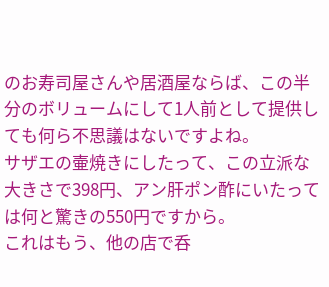のお寿司屋さんや居酒屋ならば、この半分のボリュームにして1人前として提供しても何ら不思議はないですよね。
サザエの壷焼きにしたって、この立派な大きさで398円、アン肝ポン酢にいたっては何と驚きの550円ですから。
これはもう、他の店で呑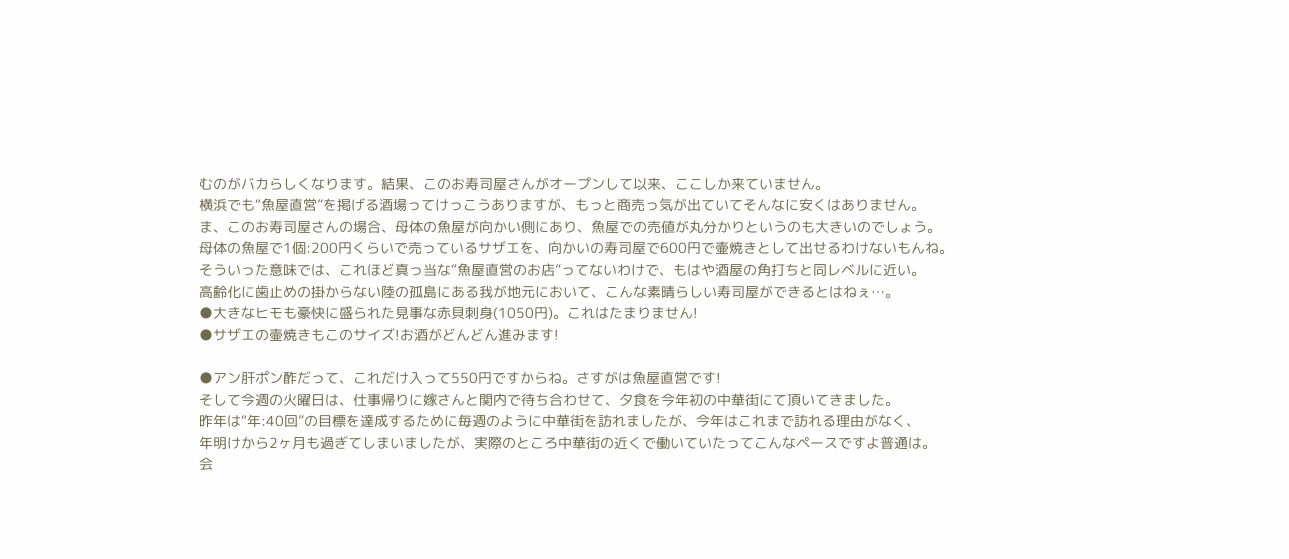むのがバカらしくなります。結果、このお寿司屋さんがオープンして以来、ここしか来ていません。
横浜でも“魚屋直営”を掲げる酒場ってけっこうありますが、もっと商売っ気が出ていてそんなに安くはありません。
ま、このお寿司屋さんの場合、母体の魚屋が向かい側にあり、魚屋での売値が丸分かりというのも大きいのでしょう。
母体の魚屋で1個:200円くらいで売っているサザエを、向かいの寿司屋で600円で壷焼きとして出せるわけないもんね。
そういった意味では、これほど真っ当な“魚屋直営のお店”ってないわけで、もはや酒屋の角打ちと同レベルに近い。
高齢化に歯止めの掛からない陸の孤島にある我が地元において、こんな素晴らしい寿司屋ができるとはねぇ…。
●大きなヒモも豪快に盛られた見事な赤貝刺身(1050円)。これはたまりません!
●サザエの壷焼きもこのサイズ!お酒がどんどん進みます!

●アン肝ポン酢だって、これだけ入って550円ですからね。さすがは魚屋直営です!
そして今週の火曜日は、仕事帰りに嫁さんと関内で待ち合わせて、夕食を今年初の中華街にて頂いてきました。
昨年は“年:40回”の目標を達成するために毎週のように中華街を訪れましたが、今年はこれまで訪れる理由がなく、
年明けから2ヶ月も過ぎてしまいましたが、実際のところ中華街の近くで働いていたってこんなペースですよ普通は。
会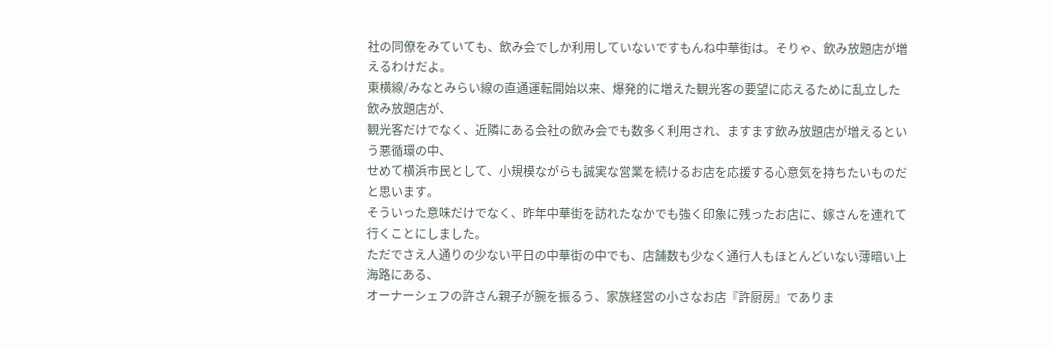社の同僚をみていても、飲み会でしか利用していないですもんね中華街は。そりゃ、飲み放題店が増えるわけだよ。
東横線/みなとみらい線の直通運転開始以来、爆発的に増えた観光客の要望に応えるために乱立した飲み放題店が、
観光客だけでなく、近隣にある会社の飲み会でも数多く利用され、ますます飲み放題店が増えるという悪循環の中、
せめて横浜市民として、小規模ながらも誠実な営業を続けるお店を応援する心意気を持ちたいものだと思います。
そういった意味だけでなく、昨年中華街を訪れたなかでも強く印象に残ったお店に、嫁さんを連れて行くことにしました。
ただでさえ人通りの少ない平日の中華街の中でも、店舗数も少なく通行人もほとんどいない薄暗い上海路にある、
オーナーシェフの許さん親子が腕を振るう、家族経営の小さなお店『許厨房』でありま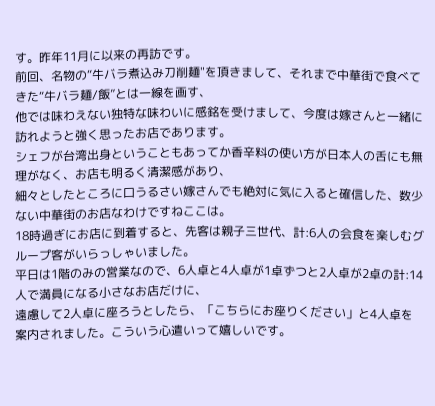す。昨年11月に以来の再訪です。
前回、名物の“牛バラ煮込み刀削麺"を頂きまして、それまで中華街で食べてきた“牛バラ麺/飯”とは一線を画す、
他では味わえない独特な味わいに感銘を受けまして、今度は嫁さんと一緒に訪れようと強く思ったお店であります。
シェフが台湾出身ということもあってか香辛料の使い方が日本人の舌にも無理がなく、お店も明るく清潔感があり、
細々としたところに口うるさい嫁さんでも絶対に気に入ると確信した、数少ない中華街のお店なわけですねここは。
18時過ぎにお店に到着すると、先客は親子三世代、計:6人の会食を楽しむグループ客がいらっしゃいました。
平日は1階のみの営業なので、6人卓と4人卓が1卓ずつと2人卓が2卓の計:14人で満員になる小さなお店だけに、
遠慮して2人卓に座ろうとしたら、「こちらにお座りください」と4人卓を案内されました。こういう心遣いって嬉しいです。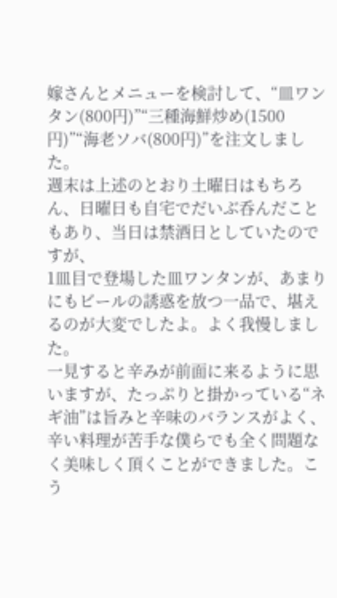嫁さんとメニューを検討して、“皿ワンタン(800円)”“三種海鮮炒め(1500円)”“海老ソバ(800円)”を注文しました。
週末は上述のとおり土曜日はもちろん、日曜日も自宅でだいぶ呑んだこともあり、当日は禁酒日としていたのですが、
1皿目で登場した皿ワンタンが、あまりにもビールの誘惑を放つ一品で、堪えるのが大変でしたよ。よく我慢しました。
一見すると辛みが前面に来るように思いますが、たっぷりと掛かっている“ネギ油”は旨みと辛味のバランスがよく、
辛い料理が苦手な僕らでも全く問題なく美味しく頂くことができました。こう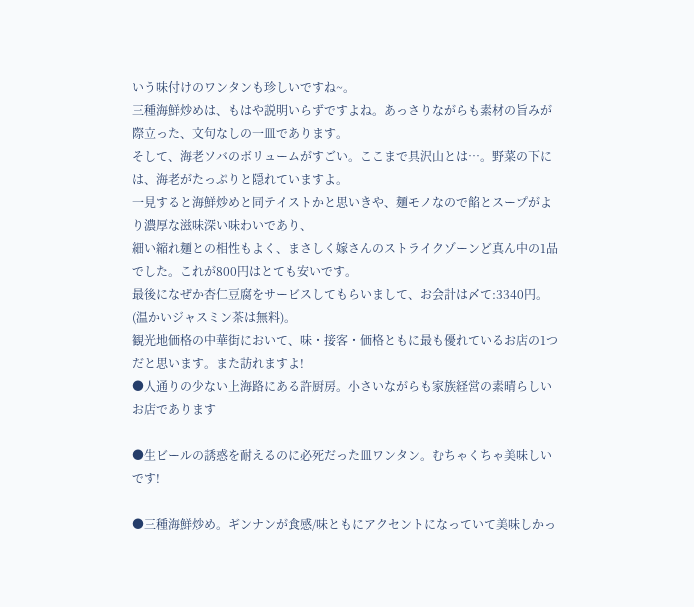いう味付けのワンタンも珍しいですね~。
三種海鮮炒めは、もはや説明いらずですよね。あっさりながらも素材の旨みが際立った、文句なしの一皿であります。
そして、海老ソバのボリュームがすごい。ここまで具沢山とは…。野菜の下には、海老がたっぷりと隠れていますよ。
一見すると海鮮炒めと同テイストかと思いきや、麺モノなので餡とスープがより濃厚な滋味深い味わいであり、
細い縮れ麺との相性もよく、まさしく嫁さんのストライクゾーンど真ん中の1品でした。これが800円はとても安いです。
最後になぜか杏仁豆腐をサービスしてもらいまして、お会計は〆て:3340円。(温かいジャスミン茶は無料)。
観光地価格の中華街において、味・接客・価格ともに最も優れているお店の1つだと思います。また訪れますよ!
●人通りの少ない上海路にある許厨房。小さいながらも家族経営の素晴らしいお店であります

●生ビールの誘惑を耐えるのに必死だった皿ワンタン。むちゃくちゃ美味しいです!

●三種海鮮炒め。ギンナンが食感/味ともにアクセントになっていて美味しかっ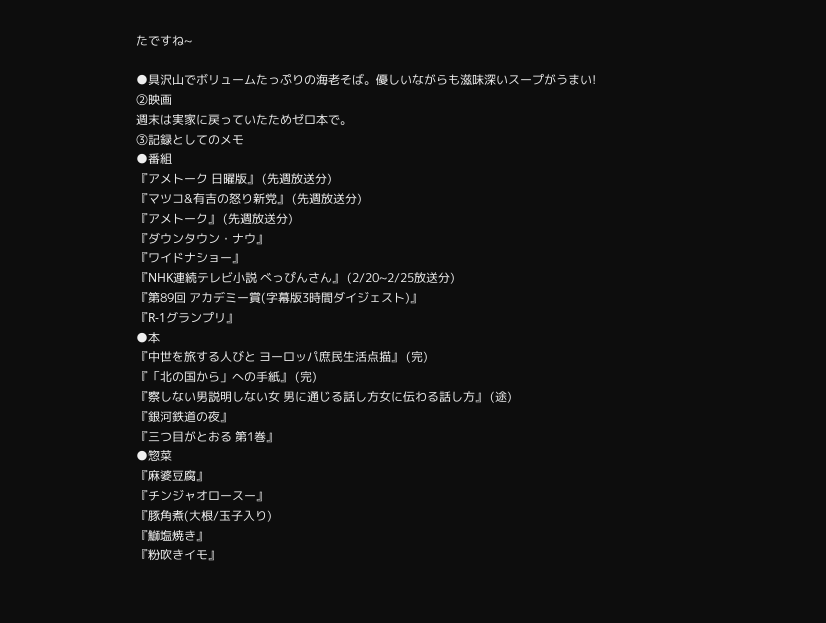たですね~

●具沢山でボリュームたっぷりの海老そば。優しいながらも滋味深いスープがうまい!
②映画
週末は実家に戻っていたためゼロ本で。
③記録としてのメモ
●番組
『アメトーク 日曜版』 (先週放送分)
『マツコ&有吉の怒り新党』 (先週放送分)
『アメトーク』 (先週放送分)
『ダウンタウン・ナウ』
『ワイドナショー』
『NHK連続テレビ小説 べっぴんさん』 (2/20~2/25放送分)
『第89回 アカデミー賞(字幕版3時間ダイジェスト)』
『R-1グランプリ』
●本
『中世を旅する人びと ヨーロッパ庶民生活点描』 (完)
『「北の国から」への手紙』 (完)
『察しない男説明しない女 男に通じる話し方女に伝わる話し方』 (途)
『銀河鉄道の夜』
『三つ目がとおる 第1巻』
●惣菜
『麻婆豆腐』
『チンジャオロースー』
『豚角煮(大根/玉子入り)
『鰤塩焼き』
『粉吹きイモ』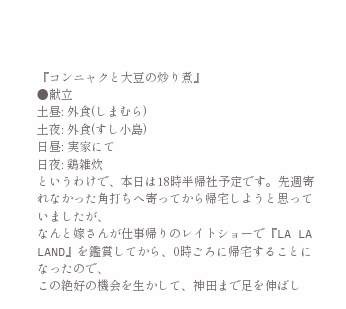『コンニャクと大豆の炒り煮』
●献立
土昼: 外食(しまむら)
土夜: 外食(すし小島)
日昼: 実家にて
日夜: 鶏雑炊
というわけで、本日は18時半帰社予定です。先週寄れなかった角打ちへ寄ってから帰宅しようと思っていましたが、
なんと嫁さんが仕事帰りのレイトショーで『LA LA LAND』を鑑賞してから、0時ごろに帰宅することになったので、
この絶好の機会を生かして、神田まで足を伸ばし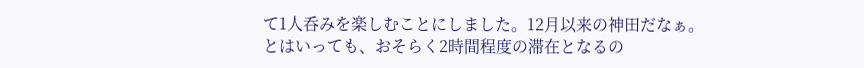て1人呑みを楽しむことにしました。12月以来の神田だなぁ。
とはいっても、おそらく2時間程度の滞在となるの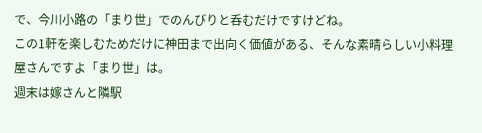で、今川小路の「まり世」でのんびりと呑むだけですけどね。
この1軒を楽しむためだけに神田まで出向く価値がある、そんな素晴らしい小料理屋さんですよ「まり世」は。
週末は嫁さんと隣駅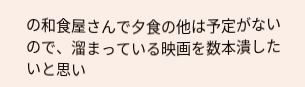の和食屋さんで夕食の他は予定がないので、溜まっている映画を数本潰したいと思い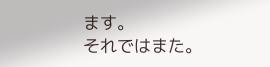ます。
それではまた。